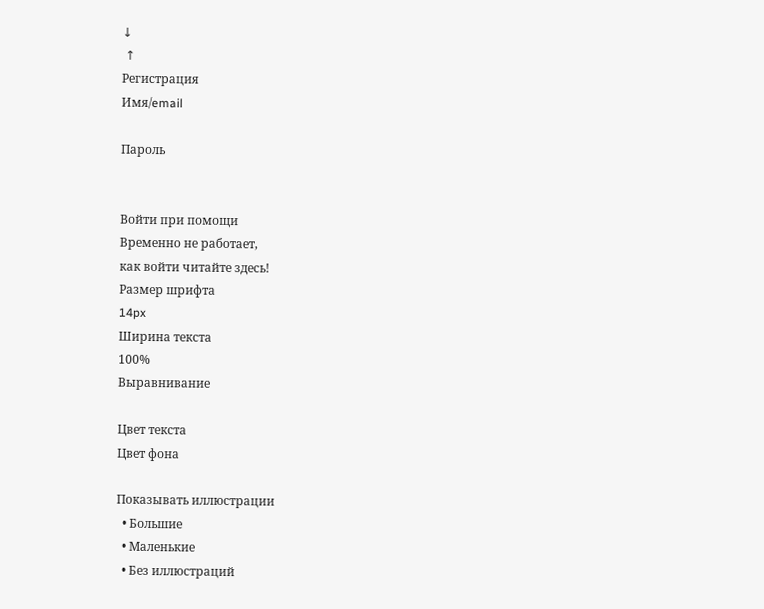↓
 ↑
Регистрация
Имя/email

Пароль


Войти при помощи
Временно не работает,
как войти читайте здесь!
Размер шрифта
14px
Ширина текста
100%
Выравнивание

Цвет текста
Цвет фона

Показывать иллюстрации
  • Большие
  • Маленькие
  • Без иллюстраций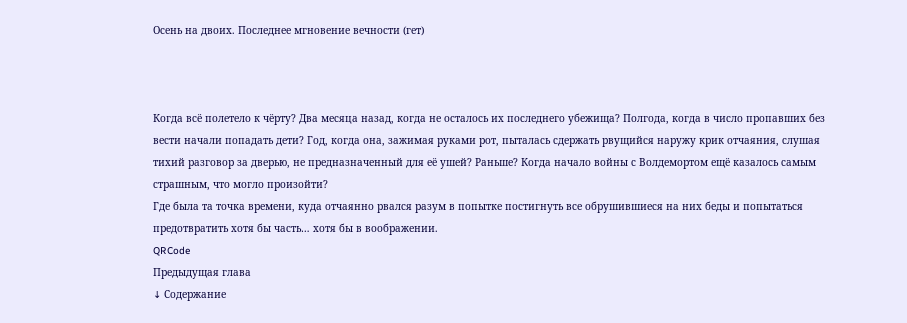Осень на двоих. Последнее мгновение вечности (гет)



Когда всё полетело к чёрту? Два месяца назад, когда не осталось их последнего убежища? Полгода, когда в число пропавших без вести начали попадать дети? Год, когда она, зажимая руками рот, пыталась сдержать рвущийся наружу крик отчаяния, слушая тихий разговор за дверью, не предназначенный для её ушей? Раньше? Когда начало войны с Волдемортом ещё казалось самым страшным, что могло произойти?
Где была та точка времени, куда отчаянно рвался разум в попытке постигнуть все обрушившиеся на них беды и попытаться предотвратить хотя бы часть… хотя бы в воображении.
QRCode
Предыдущая глава
↓ Содержание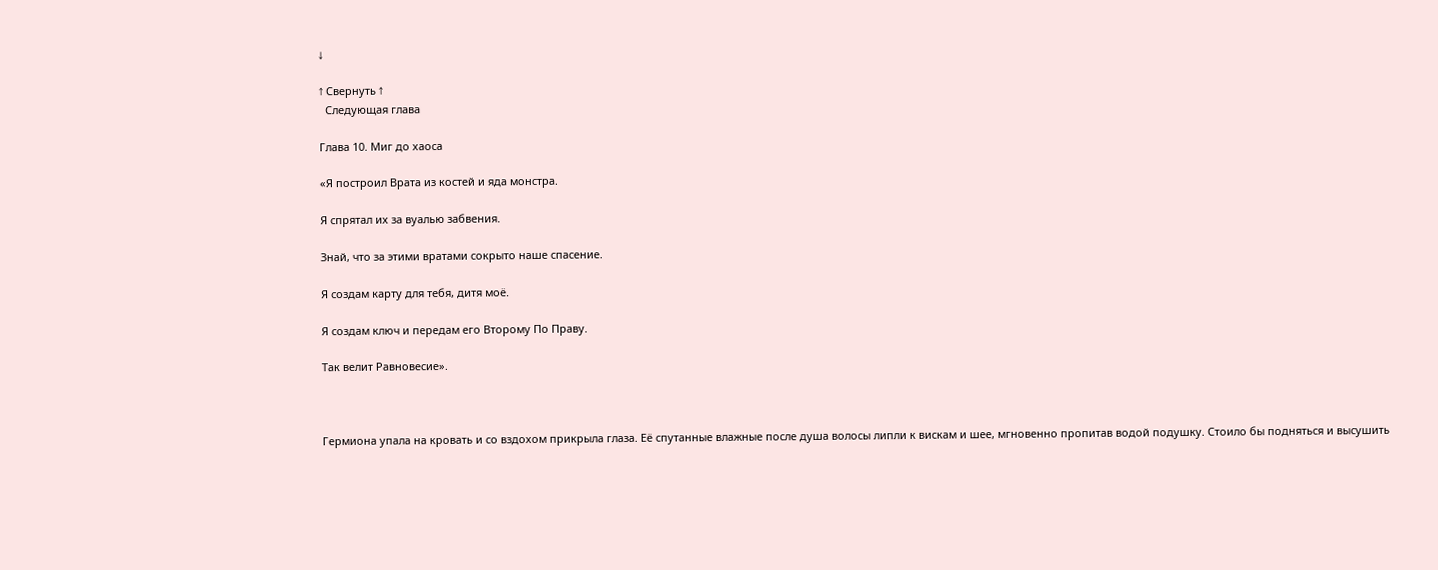↓

↑ Свернуть ↑
  Следующая глава

Глава 10. Миг до хаоса

«Я построил Врата из костей и яда монстра.

Я спрятал их за вуалью забвения.

Знай, что за этими вратами сокрыто наше спасение.

Я создам карту для тебя, дитя моё.

Я создам ключ и передам его Второму По Праву.

Так велит Равновесие».



Гермиона упала на кровать и со вздохом прикрыла глаза. Её спутанные влажные после душа волосы липли к вискам и шее, мгновенно пропитав водой подушку. Стоило бы подняться и высушить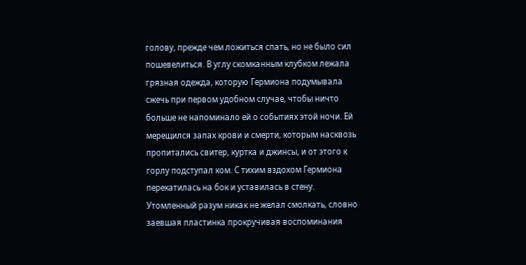голову, прежде чем ложиться спать, но не было сил пошевелиться. В углу скомканным клубком лежала грязная одежда, которую Гермиона подумывала сжечь при первом удобном случае, чтобы ничто больше не напоминало ей о событиях этой ночи. Ей мерещился запах крови и смерти, которым насквозь пропитались свитер, куртка и джинсы, и от этого к горлу подступал ком. С тихим вздохом Гермиона перекатилась на бок и уставилась в стену. Утомленный разум никак не желал смолкать, словно заевшая пластинка прокручивая воспоминания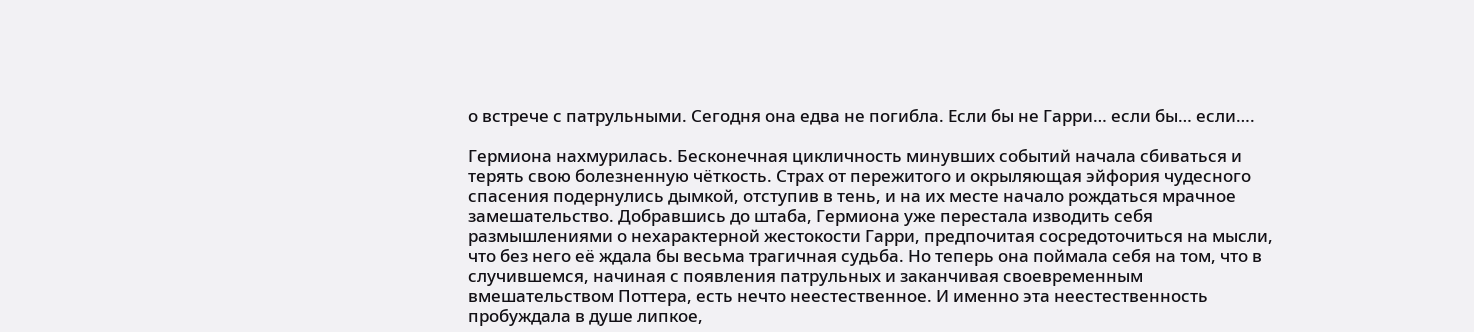о встрече с патрульными. Сегодня она едва не погибла. Если бы не Гарри… если бы… если….

Гермиона нахмурилась. Бесконечная цикличность минувших событий начала сбиваться и терять свою болезненную чёткость. Страх от пережитого и окрыляющая эйфория чудесного спасения подернулись дымкой, отступив в тень, и на их месте начало рождаться мрачное замешательство. Добравшись до штаба, Гермиона уже перестала изводить себя размышлениями о нехарактерной жестокости Гарри, предпочитая сосредоточиться на мысли, что без него её ждала бы весьма трагичная судьба. Но теперь она поймала себя на том, что в случившемся, начиная с появления патрульных и заканчивая своевременным вмешательством Поттера, есть нечто неестественное. И именно эта неестественность пробуждала в душе липкое,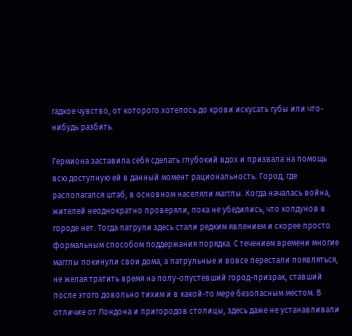гадкое чувство, от которого хотелось до крови искусать губы или что-нибудь разбить.

Гермиона заставила себя сделать глубокий вдох и призвала на помощь всю доступную ей в данный момент рациональность. Город, где располагался штаб, в основном населяли магглы. Когда началась война, жителей неоднократно проверяли, пока не убедились, что колдунов в городе нет. Тогда патрули здесь стали редким явлением и скорее просто формальным способом поддержания порядка. С течением времени многие магглы покинули свои дома, а патрульные и вовсе перестали появляться, не желая тратить время на полу-опустевший город-призрак, ставший после этого довольно тихим и в какой-то мере безопасным местом. В отличие от Лондона и пригородов столицы, здесь даже не устанавливали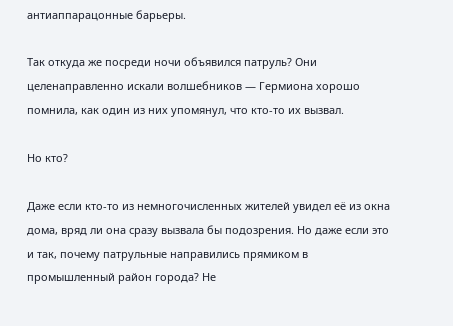антиаппарацонные барьеры.

Так откуда же посреди ночи объявился патруль? Они целенаправленно искали волшебников — Гермиона хорошо помнила, как один из них упомянул, что кто-то их вызвал.

Но кто?

Даже если кто-то из немногочисленных жителей увидел её из окна дома, вряд ли она сразу вызвала бы подозрения. Но даже если это и так, почему патрульные направились прямиком в промышленный район города? Не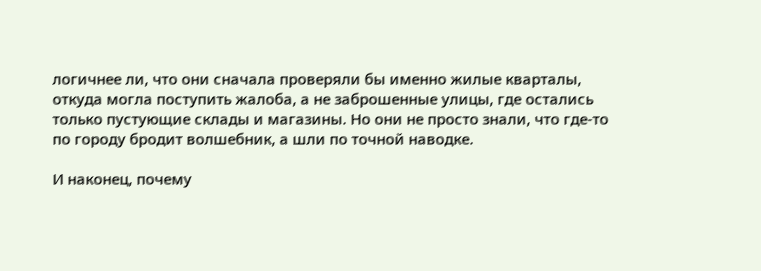логичнее ли, что они сначала проверяли бы именно жилые кварталы, откуда могла поступить жалоба, а не заброшенные улицы, где остались только пустующие склады и магазины. Но они не просто знали, что где-то по городу бродит волшебник, а шли по точной наводке.

И наконец, почему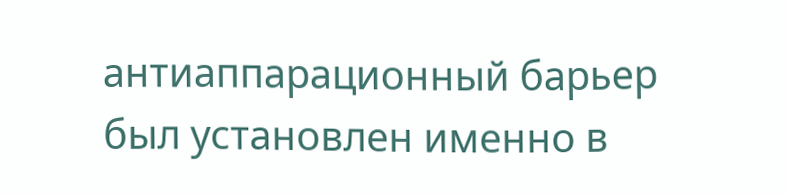антиаппарационный барьер был установлен именно в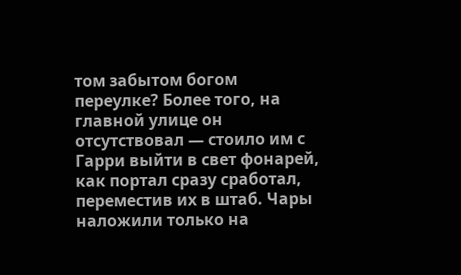том забытом богом переулке? Более того, на главной улице он отсутствовал — стоило им с Гарри выйти в свет фонарей, как портал сразу сработал, переместив их в штаб. Чары наложили только на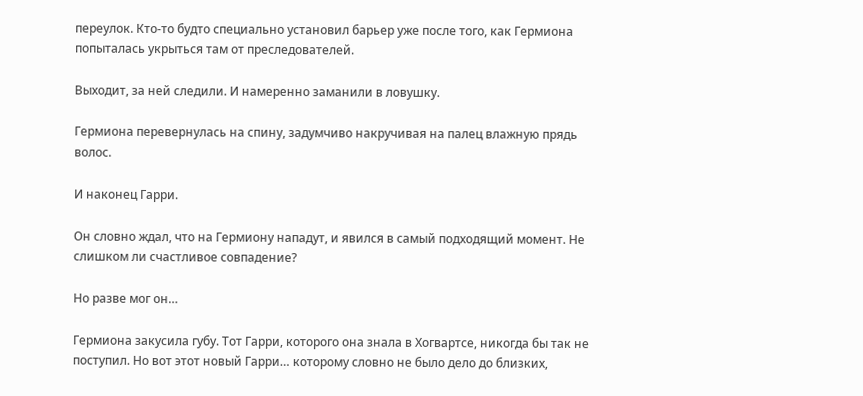переулок. Кто-то будто специально установил барьер уже после того, как Гермиона попыталась укрыться там от преследователей.

Выходит, за ней следили. И намеренно заманили в ловушку.

Гермиона перевернулась на спину, задумчиво накручивая на палец влажную прядь волос.

И наконец Гарри.

Он словно ждал, что на Гермиону нападут, и явился в самый подходящий момент. Не слишком ли счастливое совпадение?

Но разве мог он…

Гермиона закусила губу. Тот Гарри, которого она знала в Хогвартсе, никогда бы так не поступил. Но вот этот новый Гарри… которому словно не было дело до близких,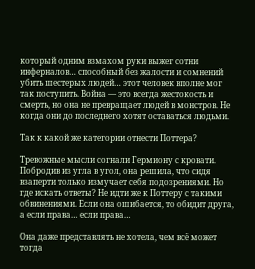который одним взмахом руки выжег сотни инферналов… способный без жалости и сомнений убить шестерых людей… этот человек вполне мог так поступить. Война — это всегда жестокость и смерть, но она не превращает людей в монстров. Не когда они до последнего хотят оставаться людьми.

Так к какой же категории отнести Поттера?

Тревожные мысли согнали Гермиону с кровати. Побродив из угла в угол, она решила, что сидя взаперти только измучает себя подозрениями. Но где искать ответы? Не идти же к Поттеру с такими обвинениями. Если она ошибается, то обидит друга, а если права… если права…

Она даже представлять не хотела, чем всё может тогда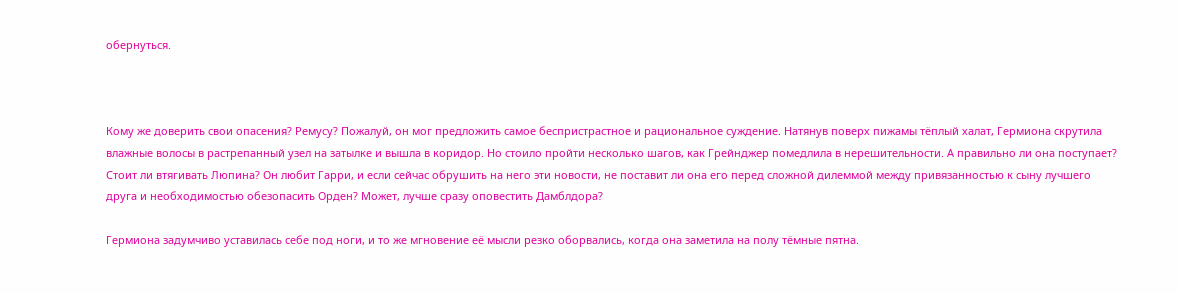обернуться.



Кому же доверить свои опасения? Ремусу? Пожалуй, он мог предложить самое беспристрастное и рациональное суждение. Натянув поверх пижамы тёплый халат, Гермиона скрутила влажные волосы в растрепанный узел на затылке и вышла в коридор. Но стоило пройти несколько шагов, как Грейнджер помедлила в нерешительности. А правильно ли она поступает? Стоит ли втягивать Люпина? Он любит Гарри, и если сейчас обрушить на него эти новости, не поставит ли она его перед сложной дилеммой между привязанностью к сыну лучшего друга и необходимостью обезопасить Орден? Может, лучше сразу оповестить Дамблдора?

Гермиона задумчиво уставилась себе под ноги, и то же мгновение её мысли резко оборвались, когда она заметила на полу тёмные пятна.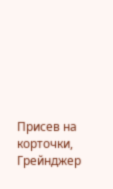Присев на корточки, Грейнджер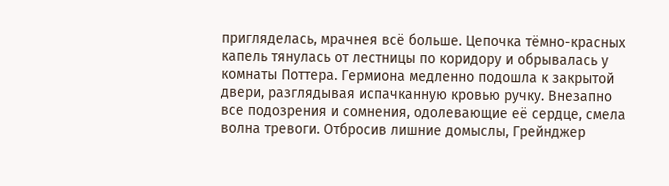пригляделась, мрачнея всё больше. Цепочка тёмно-красных капель тянулась от лестницы по коридору и обрывалась у комнаты Поттера. Гермиона медленно подошла к закрытой двери, разглядывая испачканную кровью ручку. Внезапно все подозрения и сомнения, одолевающие её сердце, смела волна тревоги. Отбросив лишние домыслы, Грейнджер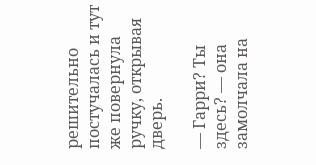решительно постучалась и тут же повернула ручку, открывая дверь.

— Гарри? Ты здесь? — она замолчала на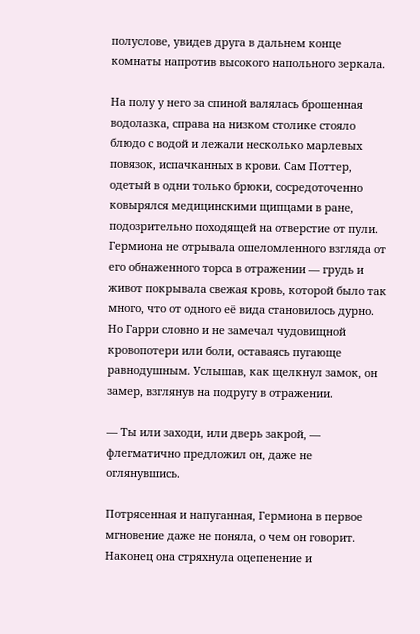полуслове, увидев друга в дальнем конце комнаты напротив высокого напольного зеркала.

На полу у него за спиной валялась брошенная водолазка, справа на низком столике стояло блюдо с водой и лежали несколько марлевых повязок, испачканных в крови. Сам Поттер, одетый в одни только брюки, сосредоточенно ковырялся медицинскими щипцами в ране, подозрительно походящей на отверстие от пули. Гермиона не отрывала ошеломленного взгляда от его обнаженного торса в отражении — грудь и живот покрывала свежая кровь, которой было так много, что от одного её вида становилось дурно. Но Гарри словно и не замечал чудовищной кровопотери или боли, оставаясь пугающе равнодушным. Услышав, как щелкнул замок, он замер, взглянув на подругу в отражении.

— Ты или заходи, или дверь закрой, — флегматично предложил он, даже не оглянувшись.

Потрясенная и напуганная, Гермиона в первое мгновение даже не поняла, о чем он говорит. Наконец она стряхнула оцепенение и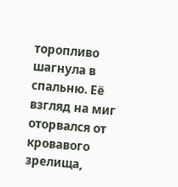торопливо шагнула в спальню. Её взгляд на миг оторвался от кровавого зрелища,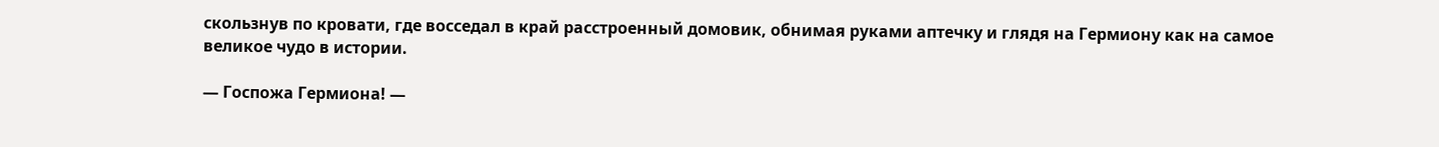скользнув по кровати, где восседал в край расстроенный домовик, обнимая руками аптечку и глядя на Гермиону как на самое великое чудо в истории.

— Госпожа Гермиона! —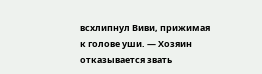всхлипнул Виви, прижимая к голове уши. — Хозяин отказывается звать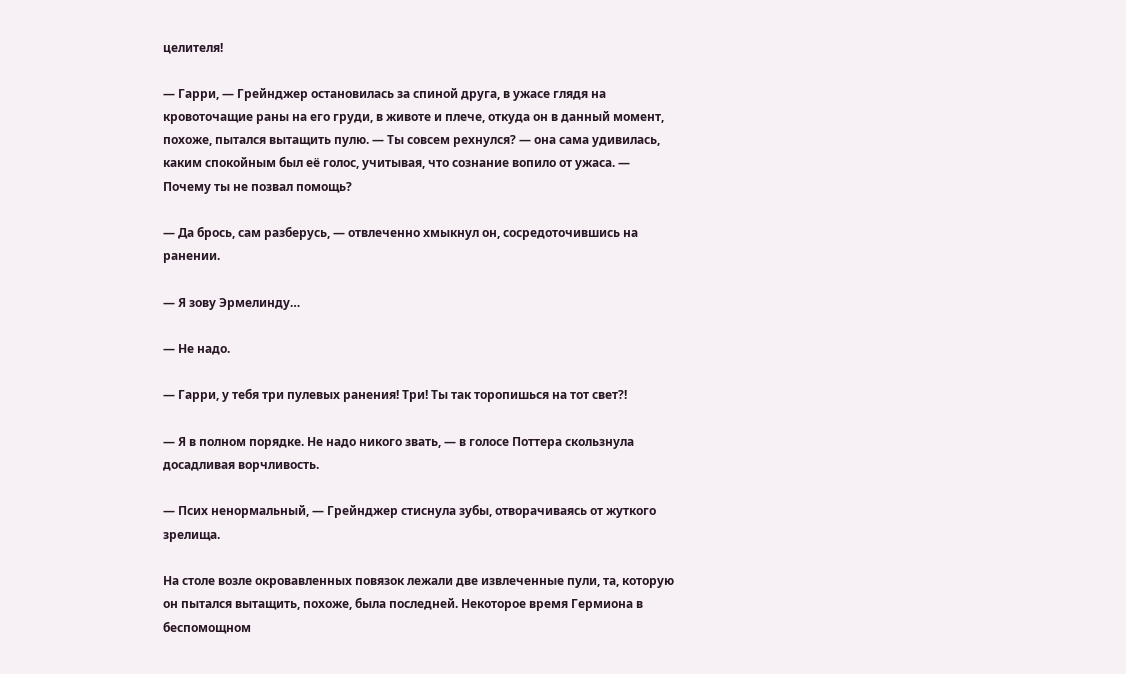целителя!

— Гарри, — Грейнджер остановилась за спиной друга, в ужасе глядя на кровоточащие раны на его груди, в животе и плече, откуда он в данный момент, похоже, пытался вытащить пулю. — Ты совсем рехнулся? — она сама удивилась, каким спокойным был её голос, учитывая, что сознание вопило от ужаса. — Почему ты не позвал помощь?

— Да брось, сам разберусь, — отвлеченно хмыкнул он, сосредоточившись на ранении.

— Я зову Эрмелинду…

— Не надо.

— Гарри, у тебя три пулевых ранения! Три! Ты так торопишься на тот свет?!

— Я в полном порядке. Не надо никого звать, — в голосе Поттера скользнула досадливая ворчливость.

— Псих ненормальный, — Грейнджер стиснула зубы, отворачиваясь от жуткого зрелища.

На столе возле окровавленных повязок лежали две извлеченные пули, та, которую он пытался вытащить, похоже, была последней. Некоторое время Гермиона в беспомощном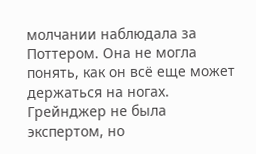молчании наблюдала за Поттером. Она не могла понять, как он всё еще может держаться на ногах. Грейнджер не была экспертом, но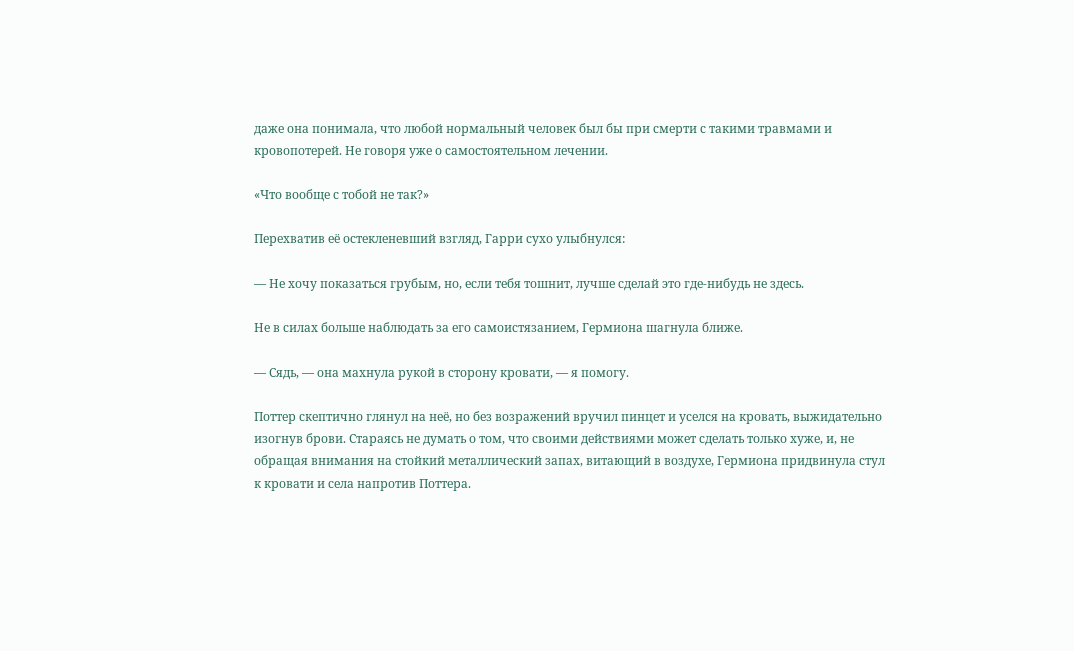даже она понимала, что любой нормальный человек был бы при смерти с такими травмами и кровопотерей. Не говоря уже о самостоятельном лечении.

«Что вообще с тобой не так?»

Перехватив её остекленевший взгляд, Гарри сухо улыбнулся:

— Не хочу показаться грубым, но, если тебя тошнит, лучше сделай это где-нибудь не здесь.

Не в силах больше наблюдать за его самоистязанием, Гермиона шагнула ближе.

— Сядь, — она махнула рукой в сторону кровати, — я помогу.

Поттер скептично глянул на неё, но без возражений вручил пинцет и уселся на кровать, выжидательно изогнув брови. Стараясь не думать о том, что своими действиями может сделать только хуже, и, не обращая внимания на стойкий металлический запах, витающий в воздухе, Гермиона придвинула стул к кровати и села напротив Поттера.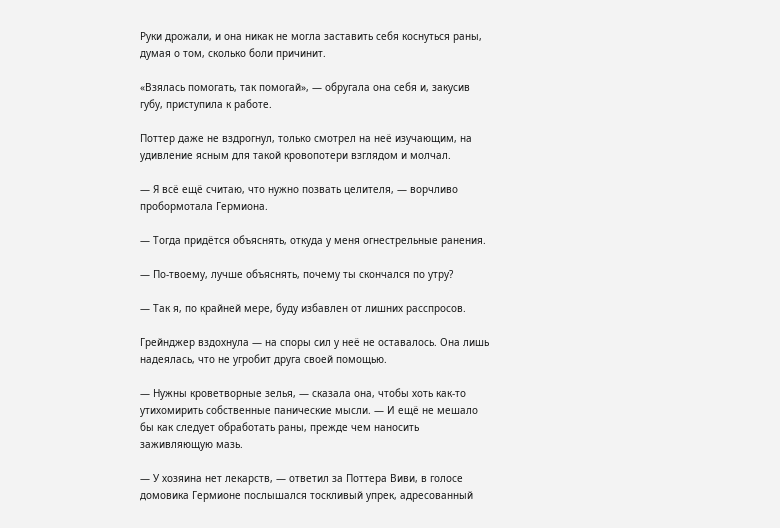Руки дрожали, и она никак не могла заставить себя коснуться раны, думая о том, сколько боли причинит.

«Взялась помогать, так помогай», — обругала она себя и, закусив губу, приступила к работе.

Поттер даже не вздрогнул, только смотрел на неё изучающим, на удивление ясным для такой кровопотери взглядом и молчал.

— Я всё ещё считаю, что нужно позвать целителя, — ворчливо пробормотала Гермиона.

— Тогда придётся объяснять, откуда у меня огнестрельные ранения.

— По-твоему, лучше объяснять, почему ты скончался по утру?

— Так я, по крайней мере, буду избавлен от лишних расспросов.

Грейнджер вздохнула — на споры сил у неё не оставалось. Она лишь надеялась, что не угробит друга своей помощью.

— Нужны кроветворные зелья, — сказала она, чтобы хоть как-то утихомирить собственные панические мысли. — И ещё не мешало бы как следует обработать раны, прежде чем наносить заживляющую мазь.

— У хозяина нет лекарств, — ответил за Поттера Виви, в голосе домовика Гермионе послышался тоскливый упрек, адресованный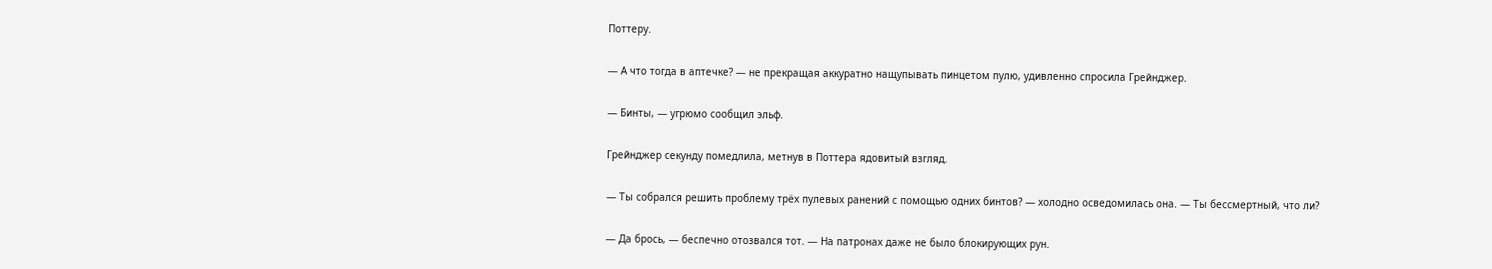Поттеру.

— А что тогда в аптечке? — не прекращая аккуратно нащупывать пинцетом пулю, удивленно спросила Грейнджер.

— Бинты, — угрюмо сообщил эльф.

Грейнджер секунду помедлила, метнув в Поттера ядовитый взгляд.

— Ты собрался решить проблему трёх пулевых ранений с помощью одних бинтов? — холодно осведомилась она. — Ты бессмертный, что ли?

— Да брось, — беспечно отозвался тот. — На патронах даже не было блокирующих рун.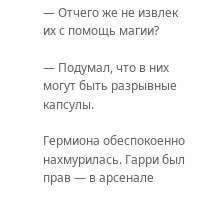— Отчего же не извлек их с помощь магии?

— Подумал, что в них могут быть разрывные капсулы.

Гермиона обеспокоенно нахмурилась. Гарри был прав — в арсенале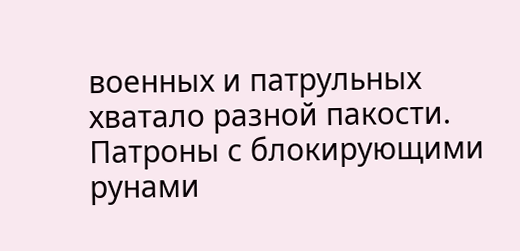военных и патрульных хватало разной пакости. Патроны с блокирующими рунами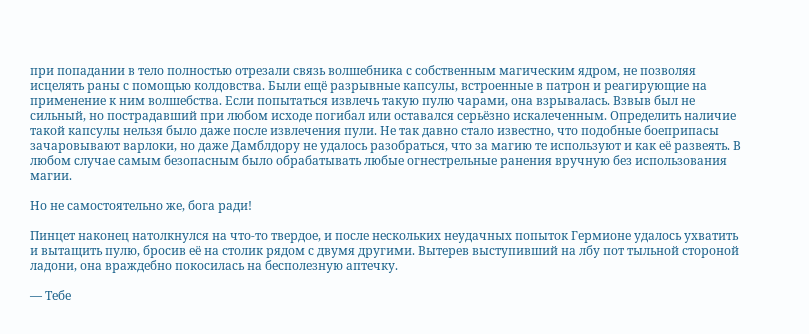при попадании в тело полностью отрезали связь волшебника с собственным магическим ядром, не позволяя исцелять раны с помощью колдовства. Были ещё разрывные капсулы, встроенные в патрон и реагирующие на применение к ним волшебства. Если попытаться извлечь такую пулю чарами, она взрывалась. Взвыв был не сильный, но пострадавший при любом исходе погибал или оставался серьёзно искалеченным. Определить наличие такой капсулы нельзя было даже после извлечения пули. Не так давно стало известно, что подобные боеприпасы зачаровывают варлоки, но даже Дамблдору не удалось разобраться, что за магию те используют и как её развеять. В любом случае самым безопасным было обрабатывать любые огнестрельные ранения вручную без использования магии.

Но не самостоятельно же, бога ради!

Пинцет наконец натолкнулся на что-то твердое, и после нескольких неудачных попыток Гермионе удалось ухватить и вытащить пулю, бросив её на столик рядом с двумя другими. Вытерев выступивший на лбу пот тыльной стороной ладони, она враждебно покосилась на бесполезную аптечку.

— Тебе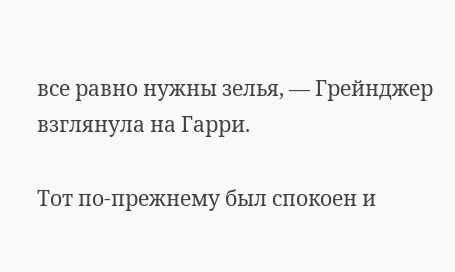все равно нужны зелья, — Грейнджер взглянула на Гарри.

Тот по-прежнему был спокоен и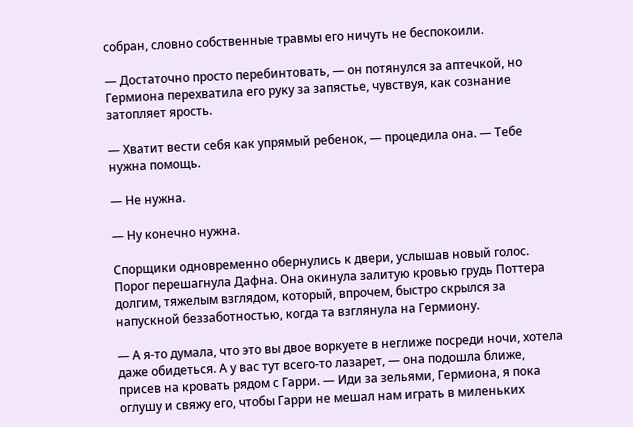собран, словно собственные травмы его ничуть не беспокоили.

— Достаточно просто перебинтовать, — он потянулся за аптечкой, но Гермиона перехватила его руку за запястье, чувствуя, как сознание затопляет ярость.

— Хватит вести себя как упрямый ребенок, — процедила она. — Тебе нужна помощь.

— Не нужна.

— Ну конечно нужна.

Спорщики одновременно обернулись к двери, услышав новый голос. Порог перешагнула Дафна. Она окинула залитую кровью грудь Поттера долгим, тяжелым взглядом, который, впрочем, быстро скрылся за напускной беззаботностью, когда та взглянула на Гермиону.

— А я-то думала, что это вы двое воркуете в неглиже посреди ночи, хотела даже обидеться. А у вас тут всего-то лазарет, — она подошла ближе, присев на кровать рядом с Гарри. — Иди за зельями, Гермиона, я пока оглушу и свяжу его, чтобы Гарри не мешал нам играть в миленьких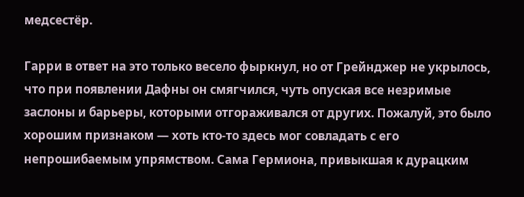медсестёр.

Гарри в ответ на это только весело фыркнул, но от Грейнджер не укрылось, что при появлении Дафны он смягчился, чуть опуская все незримые заслоны и барьеры, которыми отгораживался от других. Пожалуй, это было хорошим признаком — хоть кто-то здесь мог совладать с его непрошибаемым упрямством. Сама Гермиона, привыкшая к дурацким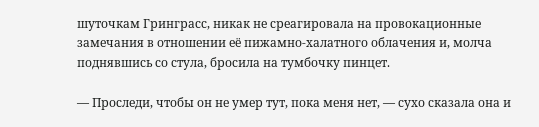шуточкам Гринграсс, никак не среагировала на провокационные замечания в отношении её пижамно-халатного облачения и, молча поднявшись со стула, бросила на тумбочку пинцет.

— Проследи, чтобы он не умер тут, пока меня нет, — сухо сказала она и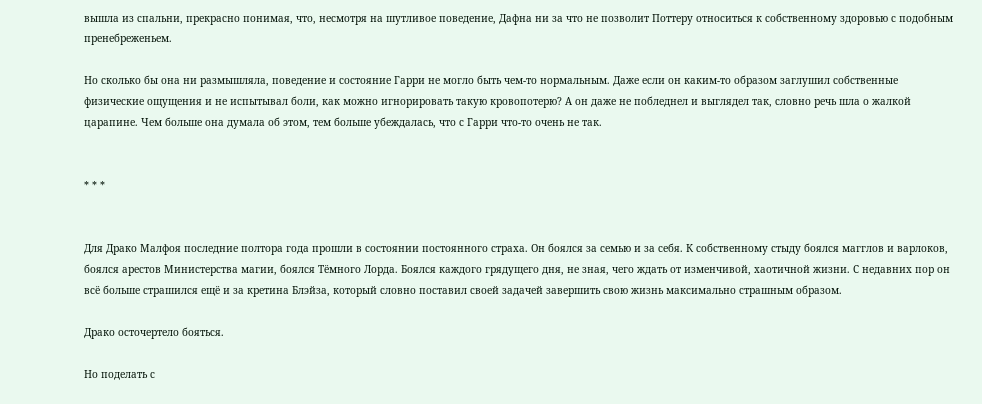вышла из спальни, прекрасно понимая, что, несмотря на шутливое поведение, Дафна ни за что не позволит Поттеру относиться к собственному здоровью с подобным пренебреженьем.

Но сколько бы она ни размышляла, поведение и состояние Гарри не могло быть чем-то нормальным. Даже если он каким-то образом заглушил собственные физические ощущения и не испытывал боли, как можно игнорировать такую кровопотерю? А он даже не побледнел и выглядел так, словно речь шла о жалкой царапине. Чем больше она думала об этом, тем больше убеждалась, что с Гарри что-то очень не так.


* * *


Для Драко Малфоя последние полтора года прошли в состоянии постоянного страха. Он боялся за семью и за себя. К собственному стыду боялся магглов и варлоков, боялся арестов Министерства магии, боялся Тёмного Лорда. Боялся каждого грядущего дня, не зная, чего ждать от изменчивой, хаотичной жизни. С недавних пор он всё больше страшился ещё и за кретина Блэйза, который словно поставил своей задачей завершить свою жизнь максимально страшным образом.

Драко осточертело бояться.

Но поделать с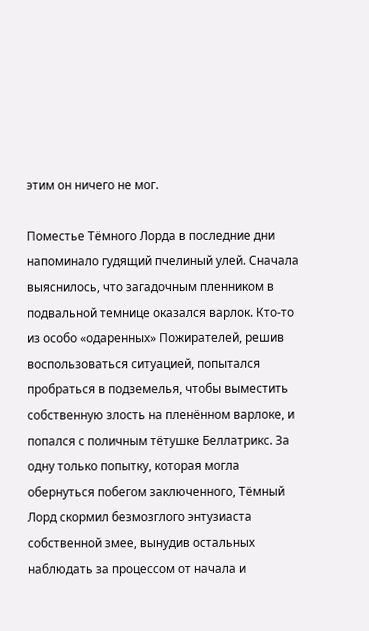этим он ничего не мог.

Поместье Тёмного Лорда в последние дни напоминало гудящий пчелиный улей. Сначала выяснилось, что загадочным пленником в подвальной темнице оказался варлок. Кто-то из особо «одаренных» Пожирателей, решив воспользоваться ситуацией, попытался пробраться в подземелья, чтобы выместить собственную злость на пленённом варлоке, и попался с поличным тётушке Беллатрикс. За одну только попытку, которая могла обернуться побегом заключенного, Тёмный Лорд скормил безмозглого энтузиаста собственной змее, вынудив остальных наблюдать за процессом от начала и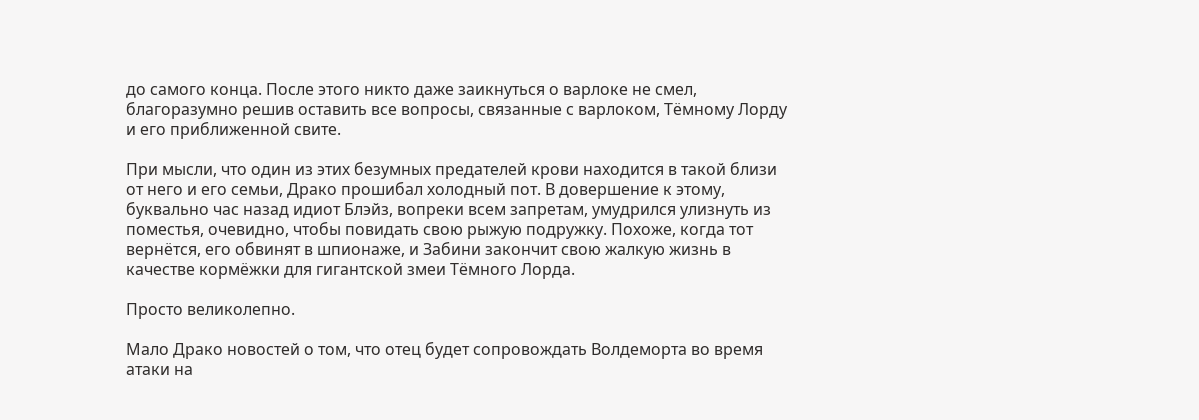до самого конца. После этого никто даже заикнуться о варлоке не смел, благоразумно решив оставить все вопросы, связанные с варлоком, Тёмному Лорду и его приближенной свите.

При мысли, что один из этих безумных предателей крови находится в такой близи от него и его семьи, Драко прошибал холодный пот. В довершение к этому, буквально час назад идиот Блэйз, вопреки всем запретам, умудрился улизнуть из поместья, очевидно, чтобы повидать свою рыжую подружку. Похоже, когда тот вернётся, его обвинят в шпионаже, и Забини закончит свою жалкую жизнь в качестве кормёжки для гигантской змеи Тёмного Лорда.

Просто великолепно.

Мало Драко новостей о том, что отец будет сопровождать Волдеморта во время атаки на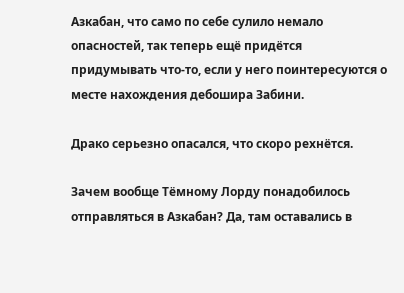Азкабан, что само по себе сулило немало опасностей, так теперь ещё придётся придумывать что-то, если у него поинтересуются о месте нахождения дебошира Забини.

Драко серьезно опасался, что скоро рехнётся.

Зачем вообще Тёмному Лорду понадобилось отправляться в Азкабан? Да, там оставались в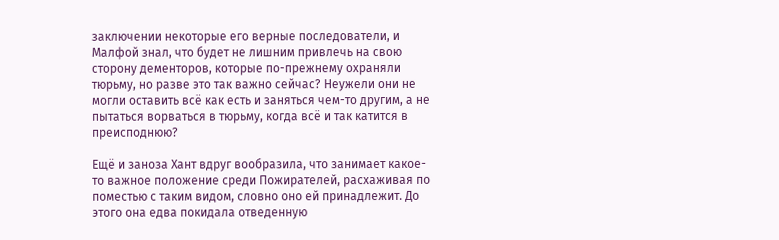заключении некоторые его верные последователи, и Малфой знал, что будет не лишним привлечь на свою сторону дементоров, которые по-прежнему охраняли тюрьму, но разве это так важно сейчас? Неужели они не могли оставить всё как есть и заняться чем-то другим, а не пытаться ворваться в тюрьму, когда всё и так катится в преисподнюю?

Ещё и заноза Хант вдруг вообразила, что занимает какое-то важное положение среди Пожирателей, расхаживая по поместью с таким видом, словно оно ей принадлежит. До этого она едва покидала отведенную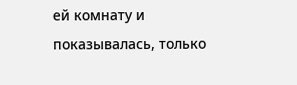ей комнату и показывалась, только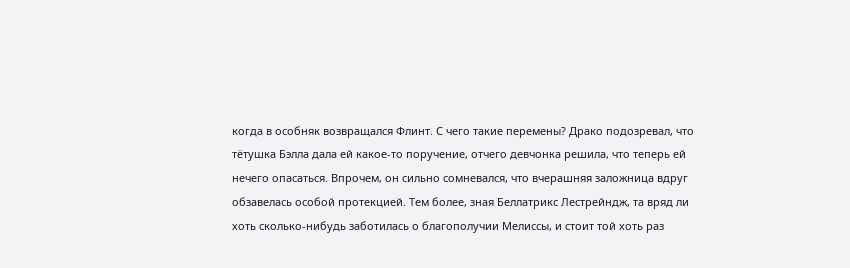когда в особняк возвращался Флинт. С чего такие перемены? Драко подозревал, что тётушка Бэлла дала ей какое-то поручение, отчего девчонка решила, что теперь ей нечего опасаться. Впрочем, он сильно сомневался, что вчерашняя заложница вдруг обзавелась особой протекцией. Тем более, зная Беллатрикс Лестрейндж, та вряд ли хоть сколько-нибудь заботилась о благополучии Мелиссы, и стоит той хоть раз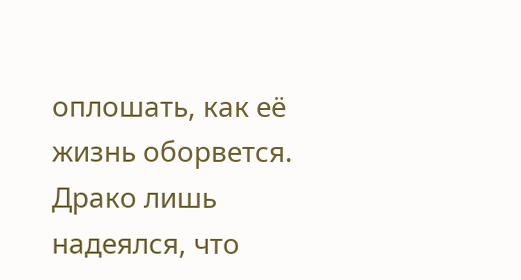оплошать, как её жизнь оборвется. Драко лишь надеялся, что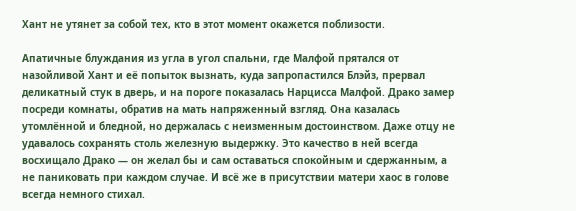Хант не утянет за собой тех, кто в этот момент окажется поблизости.

Апатичные блуждания из угла в угол спальни, где Малфой прятался от назойливой Хант и её попыток вызнать, куда запропастился Блэйз, прервал деликатный стук в дверь, и на пороге показалась Нарцисса Малфой. Драко замер посреди комнаты, обратив на мать напряженный взгляд. Она казалась утомлённой и бледной, но держалась с неизменным достоинством. Даже отцу не удавалось сохранять столь железную выдержку. Это качество в ней всегда восхищало Драко — он желал бы и сам оставаться спокойным и сдержанным, а не паниковать при каждом случае. И всё же в присутствии матери хаос в голове всегда немного стихал.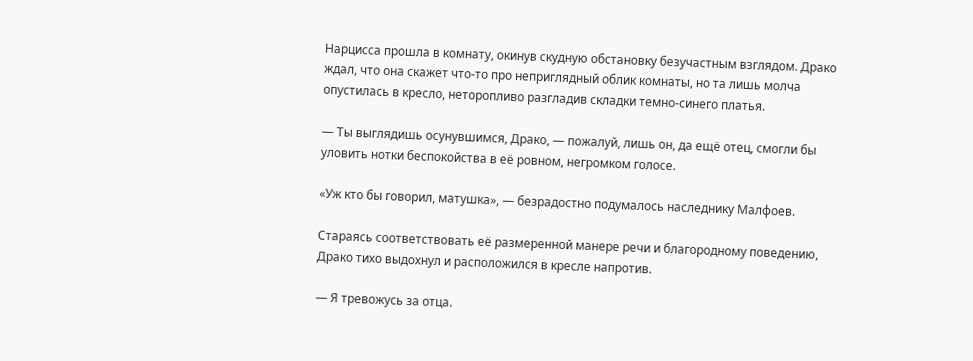Нарцисса прошла в комнату, окинув скудную обстановку безучастным взглядом. Драко ждал, что она скажет что-то про неприглядный облик комнаты, но та лишь молча опустилась в кресло, неторопливо разгладив складки темно-синего платья.

— Ты выглядишь осунувшимся, Драко, — пожалуй, лишь он, да ещё отец, смогли бы уловить нотки беспокойства в её ровном, негромком голосе.

«Уж кто бы говорил, матушка», — безрадостно подумалось наследнику Малфоев.

Стараясь соответствовать её размеренной манере речи и благородному поведению, Драко тихо выдохнул и расположился в кресле напротив.

— Я тревожусь за отца.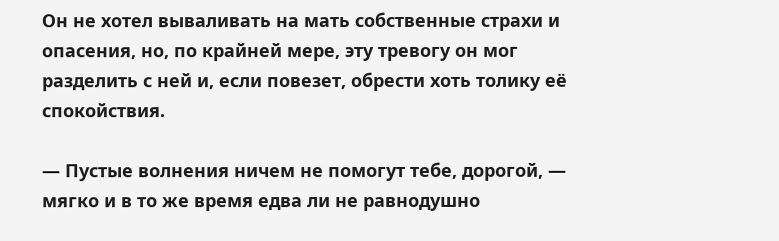Он не хотел вываливать на мать собственные страхи и опасения, но, по крайней мере, эту тревогу он мог разделить с ней и, если повезет, обрести хоть толику её спокойствия.

— Пустые волнения ничем не помогут тебе, дорогой, — мягко и в то же время едва ли не равнодушно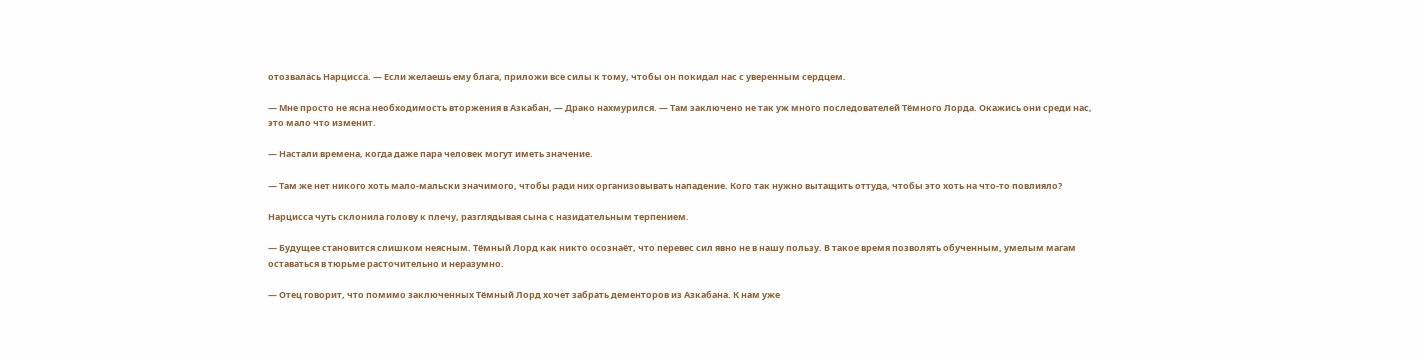отозвалась Нарцисса. — Если желаешь ему блага, приложи все силы к тому, чтобы он покидал нас с уверенным сердцем.

— Мне просто не ясна необходимость вторжения в Азкабан, — Драко нахмурился. — Там заключено не так уж много последователей Тёмного Лорда. Окажись они среди нас, это мало что изменит.

— Настали времена, когда даже пара человек могут иметь значение.

— Там же нет никого хоть мало-мальски значимого, чтобы ради них организовывать нападение. Кого так нужно вытащить оттуда, чтобы это хоть на что-то повлияло?

Нарцисса чуть склонила голову к плечу, разглядывая сына с назидательным терпением.

— Будущее становится слишком неясным. Тёмный Лорд как никто осознаёт, что перевес сил явно не в нашу пользу. В такое время позволять обученным, умелым магам оставаться в тюрьме расточительно и неразумно.

— Отец говорит, что помимо заключенных Тёмный Лорд хочет забрать дементоров из Азкабана. К нам уже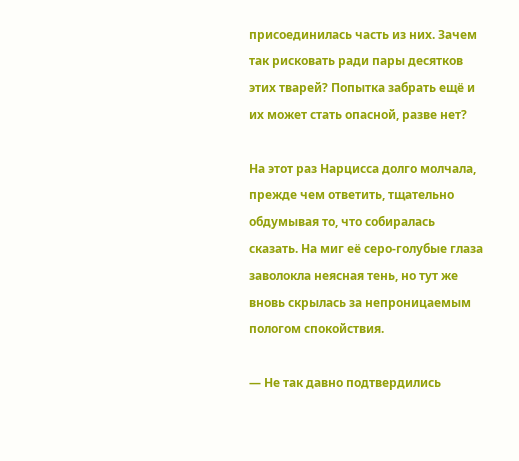присоединилась часть из них. Зачем так рисковать ради пары десятков этих тварей? Попытка забрать ещё и их может стать опасной, разве нет?

На этот раз Нарцисса долго молчала, прежде чем ответить, тщательно обдумывая то, что собиралась сказать. На миг её серо-голубые глаза заволокла неясная тень, но тут же вновь скрылась за непроницаемым пологом спокойствия.

— Не так давно подтвердились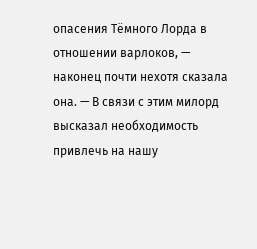опасения Тёмного Лорда в отношении варлоков, — наконец почти нехотя сказала она. — В связи с этим милорд высказал необходимость привлечь на нашу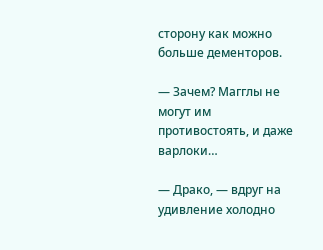сторону как можно больше дементоров.

— Зачем? Магглы не могут им противостоять, и даже варлоки…

— Драко, — вдруг на удивление холодно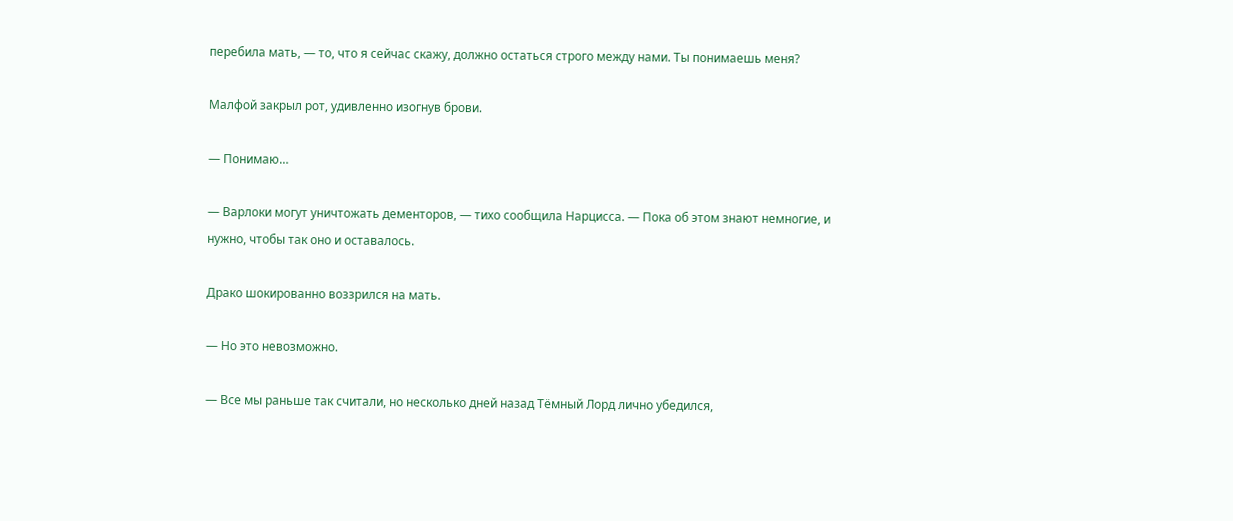перебила мать, — то, что я сейчас скажу, должно остаться строго между нами. Ты понимаешь меня?

Малфой закрыл рот, удивленно изогнув брови.

— Понимаю…

— Варлоки могут уничтожать дементоров, — тихо сообщила Нарцисса. — Пока об этом знают немногие, и нужно, чтобы так оно и оставалось.

Драко шокированно воззрился на мать.

— Но это невозможно.

— Все мы раньше так считали, но несколько дней назад Тёмный Лорд лично убедился,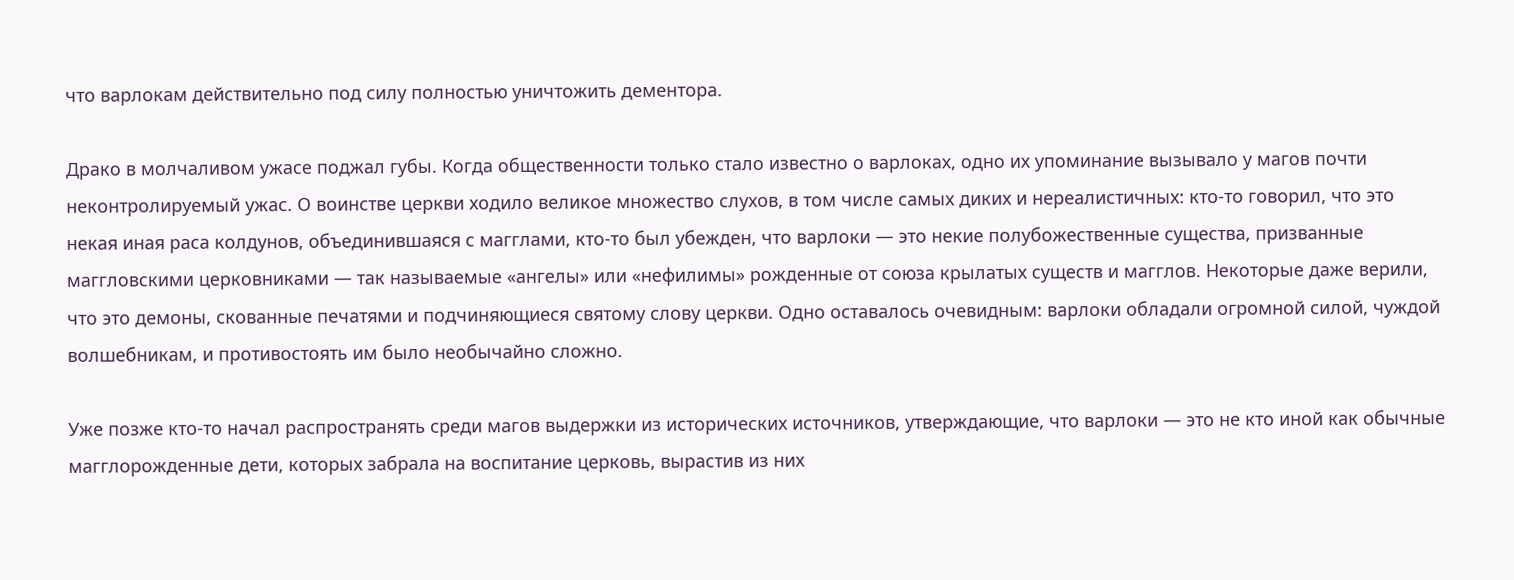что варлокам действительно под силу полностью уничтожить дементора.

Драко в молчаливом ужасе поджал губы. Когда общественности только стало известно о варлоках, одно их упоминание вызывало у магов почти неконтролируемый ужас. О воинстве церкви ходило великое множество слухов, в том числе самых диких и нереалистичных: кто-то говорил, что это некая иная раса колдунов, объединившаяся с магглами, кто-то был убежден, что варлоки — это некие полубожественные существа, призванные маггловскими церковниками — так называемые «ангелы» или «нефилимы» рожденные от союза крылатых существ и магглов. Некоторые даже верили, что это демоны, скованные печатями и подчиняющиеся святому слову церкви. Одно оставалось очевидным: варлоки обладали огромной силой, чуждой волшебникам, и противостоять им было необычайно сложно.

Уже позже кто-то начал распространять среди магов выдержки из исторических источников, утверждающие, что варлоки — это не кто иной как обычные магглорожденные дети, которых забрала на воспитание церковь, вырастив из них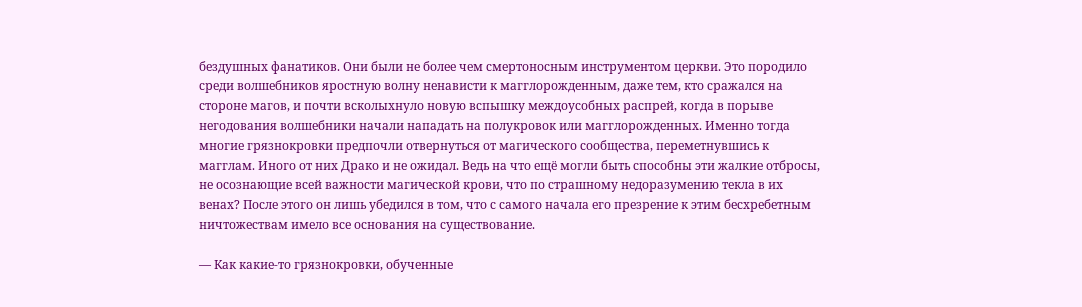бездушных фанатиков. Они были не более чем смертоносным инструментом церкви. Это породило среди волшебников яростную волну ненависти к магглорожденным, даже тем, кто сражался на стороне магов, и почти всколыхнуло новую вспышку междоусобных распрей, когда в порыве негодования волшебники начали нападать на полукровок или магглорожденных. Именно тогда многие грязнокровки предпочли отвернуться от магического сообщества, переметнувшись к магглам. Иного от них Драко и не ожидал. Ведь на что ещё могли быть способны эти жалкие отбросы, не осознающие всей важности магической крови, что по страшному недоразумению текла в их венах? После этого он лишь убедился в том, что с самого начала его презрение к этим бесхребетным ничтожествам имело все основания на существование.

— Как какие-то грязнокровки, обученные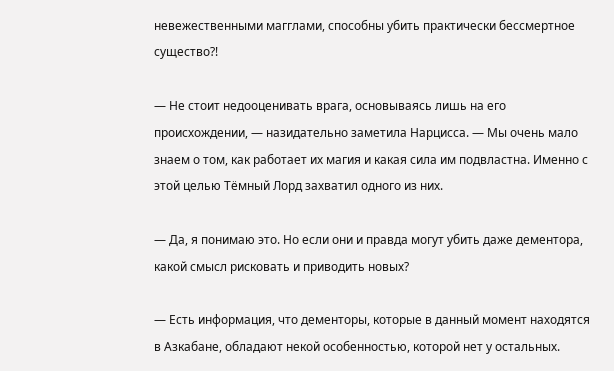невежественными магглами, способны убить практически бессмертное существо?!

— Не стоит недооценивать врага, основываясь лишь на его происхождении, — назидательно заметила Нарцисса. — Мы очень мало знаем о том, как работает их магия и какая сила им подвластна. Именно с этой целью Тёмный Лорд захватил одного из них.

— Да, я понимаю это. Но если они и правда могут убить даже дементора, какой смысл рисковать и приводить новых?

— Есть информация, что дементоры, которые в данный момент находятся в Азкабане, обладают некой особенностью, которой нет у остальных.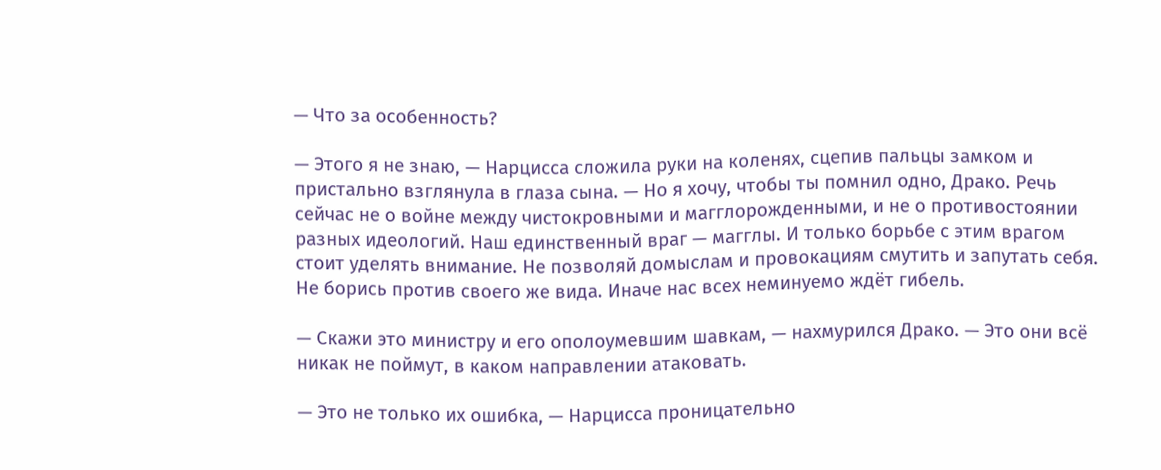— Что за особенность?

— Этого я не знаю, — Нарцисса сложила руки на коленях, сцепив пальцы замком и пристально взглянула в глаза сына. — Но я хочу, чтобы ты помнил одно, Драко. Речь сейчас не о войне между чистокровными и магглорожденными, и не о противостоянии разных идеологий. Наш единственный враг — магглы. И только борьбе с этим врагом стоит уделять внимание. Не позволяй домыслам и провокациям смутить и запутать себя. Не борись против своего же вида. Иначе нас всех неминуемо ждёт гибель.

— Скажи это министру и его ополоумевшим шавкам, — нахмурился Драко. — Это они всё никак не поймут, в каком направлении атаковать.

— Это не только их ошибка, — Нарцисса проницательно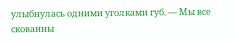улыбнулась одними уголками губ. — Мы все скованны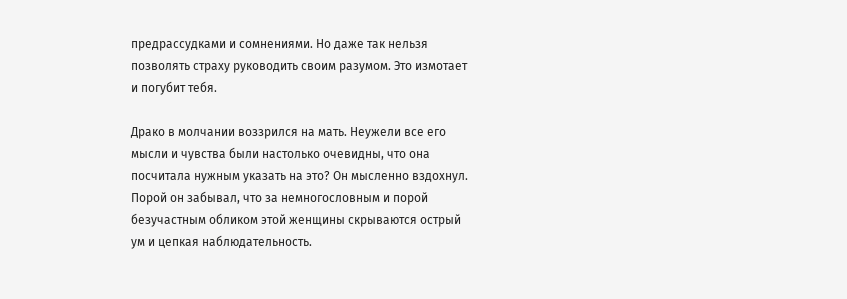предрассудками и сомнениями. Но даже так нельзя позволять страху руководить своим разумом. Это измотает и погубит тебя.

Драко в молчании воззрился на мать. Неужели все его мысли и чувства были настолько очевидны, что она посчитала нужным указать на это? Он мысленно вздохнул. Порой он забывал, что за немногословным и порой безучастным обликом этой женщины скрываются острый ум и цепкая наблюдательность.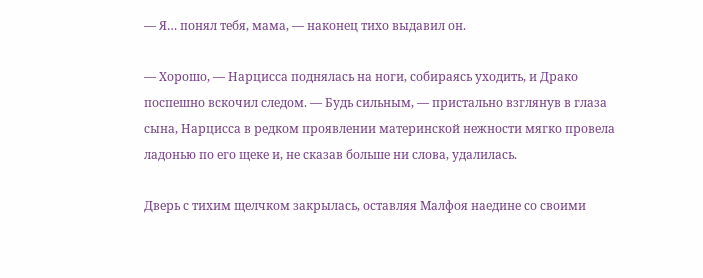— Я… понял тебя, мама, — наконец тихо выдавил он.

— Хорошо, — Нарцисса поднялась на ноги, собираясь уходить, и Драко поспешно вскочил следом. — Будь сильным, — пристально взглянув в глаза сына, Нарцисса в редком проявлении материнской нежности мягко провела ладонью по его щеке и, не сказав больше ни слова, удалилась.

Дверь с тихим щелчком закрылась, оставляя Малфоя наедине со своими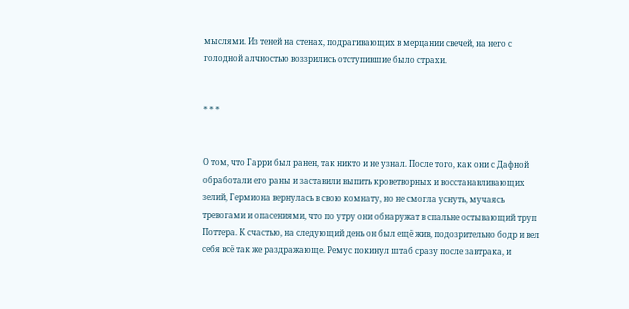мыслями. Из теней на стенах, подрагивающих в мерцании свечей, на него с голодной алчностью воззрились отступившие было страхи.


* * *


О том, что Гарри был ранен, так никто и не узнал. После того, как они с Дафной обработали его раны и заставили выпить кроветворных и восстанавливающих зелий, Гермиона вернулась в свою комнату, но не смогла уснуть, мучаясь тревогами и опасениями, что по утру они обнаружат в спальне остывающий труп Поттера. К счастью, на следующий день он был ещё жив, подозрительно бодр и вел себя всё так же раздражающе. Ремус покинул штаб сразу после завтрака, и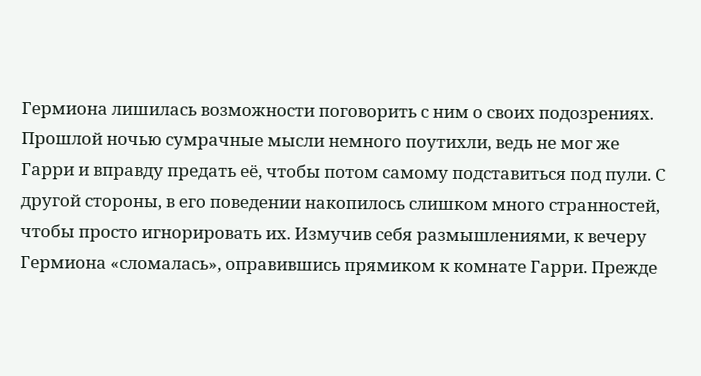Гермиона лишилась возможности поговорить с ним о своих подозрениях. Прошлой ночью сумрачные мысли немного поутихли, ведь не мог же Гарри и вправду предать её, чтобы потом самому подставиться под пули. С другой стороны, в его поведении накопилось слишком много странностей, чтобы просто игнорировать их. Измучив себя размышлениями, к вечеру Гермиона «сломалась», оправившись прямиком к комнате Гарри. Прежде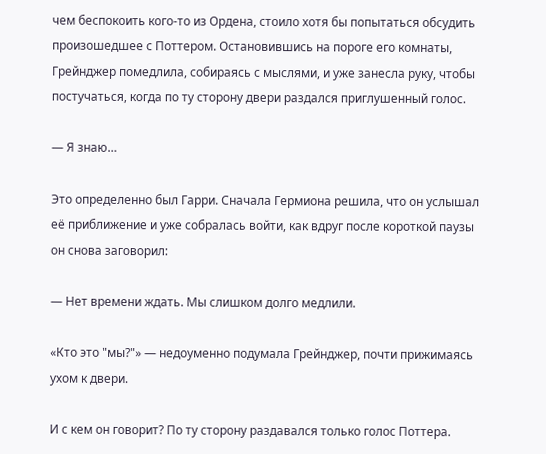чем беспокоить кого-то из Ордена, стоило хотя бы попытаться обсудить произошедшее с Поттером. Остановившись на пороге его комнаты, Грейнджер помедлила, собираясь с мыслями, и уже занесла руку, чтобы постучаться, когда по ту сторону двери раздался приглушенный голос.

— Я знаю…

Это определенно был Гарри. Сначала Гермиона решила, что он услышал её приближение и уже собралась войти, как вдруг после короткой паузы он снова заговорил:

— Нет времени ждать. Мы слишком долго медлили.

«Кто это "мы?"» — недоуменно подумала Грейнджер, почти прижимаясь ухом к двери.

И с кем он говорит? По ту сторону раздавался только голос Поттера.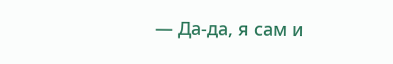— Да-да, я сам и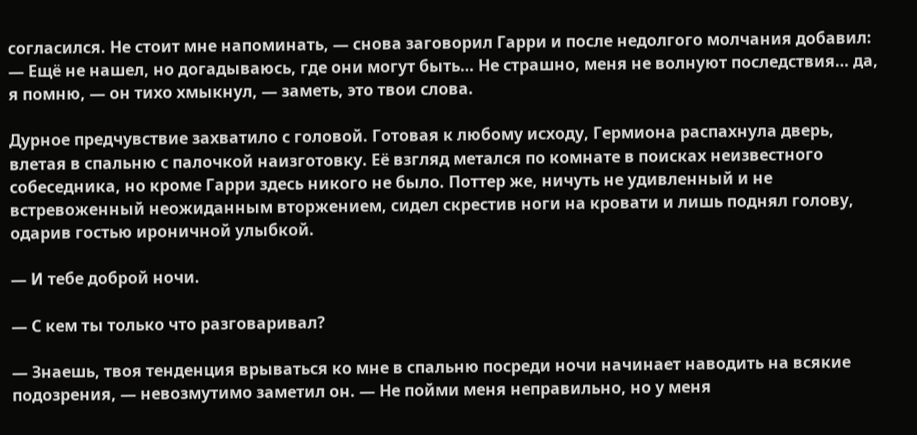согласился. Не стоит мне напоминать, — снова заговорил Гарри и после недолгого молчания добавил: — Ещё не нашел, но догадываюсь, где они могут быть… Не страшно, меня не волнуют последствия… да, я помню, — он тихо хмыкнул, — заметь, это твои слова.

Дурное предчувствие захватило с головой. Готовая к любому исходу, Гермиона распахнула дверь, влетая в спальню с палочкой наизготовку. Её взгляд метался по комнате в поисках неизвестного собеседника, но кроме Гарри здесь никого не было. Поттер же, ничуть не удивленный и не встревоженный неожиданным вторжением, сидел скрестив ноги на кровати и лишь поднял голову, одарив гостью ироничной улыбкой.

— И тебе доброй ночи.

— С кем ты только что разговаривал?

— Знаешь, твоя тенденция врываться ко мне в спальню посреди ночи начинает наводить на всякие подозрения, — невозмутимо заметил он. — Не пойми меня неправильно, но у меня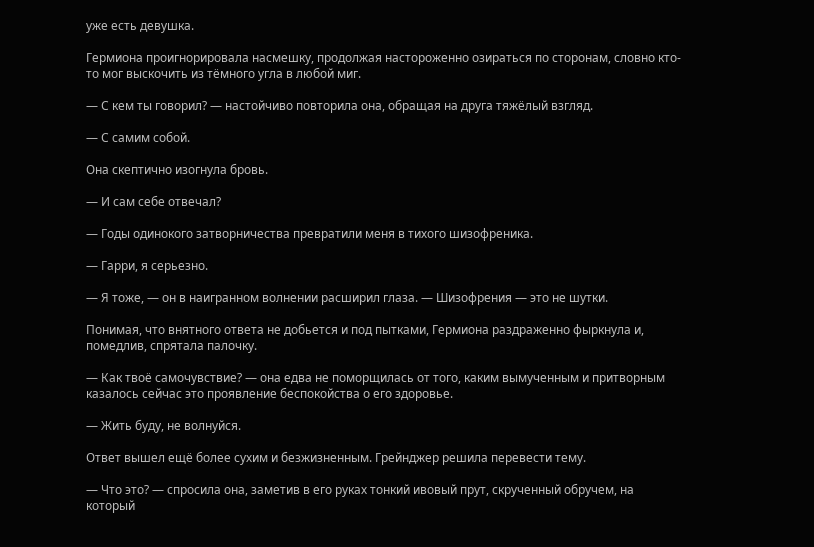уже есть девушка.

Гермиона проигнорировала насмешку, продолжая настороженно озираться по сторонам, словно кто-то мог выскочить из тёмного угла в любой миг.

— С кем ты говорил? — настойчиво повторила она, обращая на друга тяжёлый взгляд.

— С самим собой.

Она скептично изогнула бровь.

— И сам себе отвечал?

— Годы одинокого затворничества превратили меня в тихого шизофреника.

— Гарри, я серьезно.

— Я тоже, — он в наигранном волнении расширил глаза. — Шизофрения — это не шутки.

Понимая, что внятного ответа не добьется и под пытками, Гермиона раздраженно фыркнула и, помедлив, спрятала палочку.

— Как твоё самочувствие? — она едва не поморщилась от того, каким вымученным и притворным казалось сейчас это проявление беспокойства о его здоровье.

— Жить буду, не волнуйся.

Ответ вышел ещё более сухим и безжизненным. Грейнджер решила перевести тему.

— Что это? — спросила она, заметив в его руках тонкий ивовый прут, скрученный обручем, на который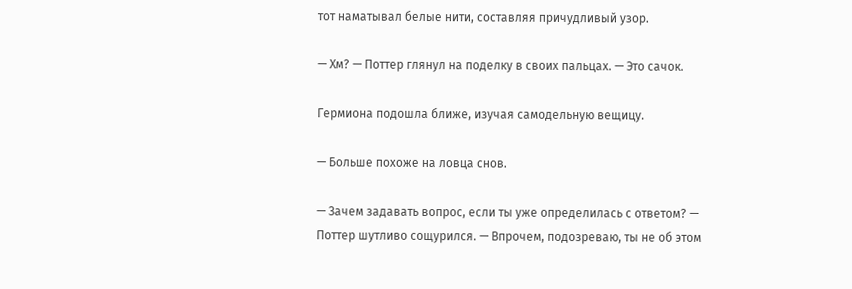тот наматывал белые нити, составляя причудливый узор.

— Хм? — Поттер глянул на поделку в своих пальцах. — Это сачок.

Гермиона подошла ближе, изучая самодельную вещицу.

— Больше похоже на ловца снов.

— Зачем задавать вопрос, если ты уже определилась с ответом? — Поттер шутливо сощурился. — Впрочем, подозреваю, ты не об этом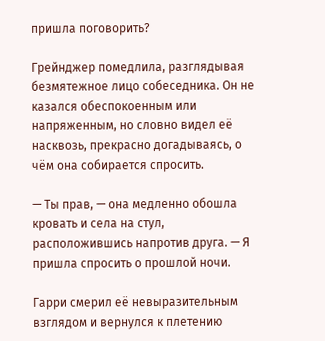пришла поговорить?

Грейнджер помедлила, разглядывая безмятежное лицо собеседника. Он не казался обеспокоенным или напряженным, но словно видел её насквозь, прекрасно догадываясь, о чём она собирается спросить.

— Ты прав, — она медленно обошла кровать и села на стул, расположившись напротив друга. — Я пришла спросить о прошлой ночи.

Гарри смерил её невыразительным взглядом и вернулся к плетению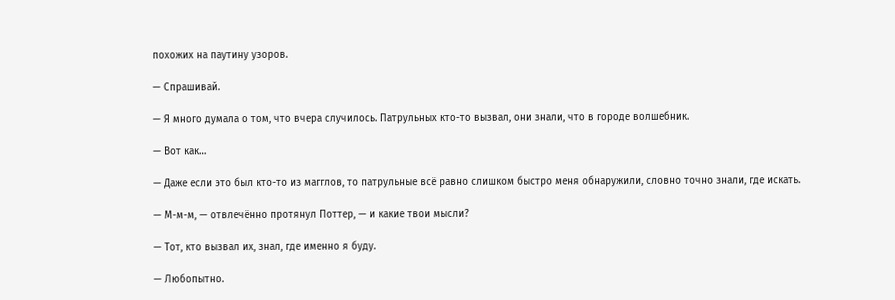похожих на паутину узоров.

— Спрашивай.

— Я много думала о том, что вчера случилось. Патрульных кто-то вызвал, они знали, что в городе волшебник.

— Вот как…

— Даже если это был кто-то из магглов, то патрульные всё равно слишком быстро меня обнаружили, словно точно знали, где искать.

— М-м-м, — отвлечённо протянул Поттер, — и какие твои мысли?

— Тот, кто вызвал их, знал, где именно я буду.

— Любопытно.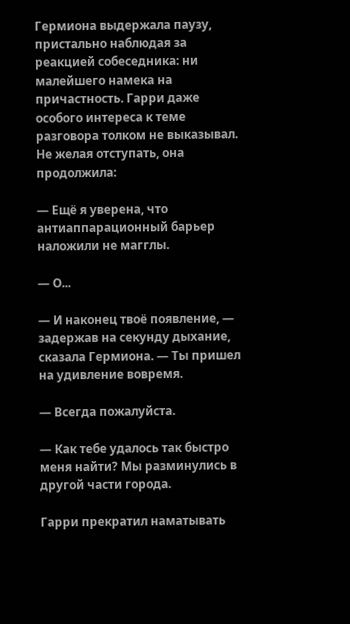Гермиона выдержала паузу, пристально наблюдая за реакцией собеседника: ни малейшего намека на причастность. Гарри даже особого интереса к теме разговора толком не выказывал. Не желая отступать, она продолжила:

— Ещё я уверена, что антиаппарационный барьер наложили не магглы.

— О...

— И наконец твоё появление, — задержав на секунду дыхание, сказала Гермиона. — Ты пришел на удивление вовремя.

— Всегда пожалуйста.

— Как тебе удалось так быстро меня найти? Мы разминулись в другой части города.

Гарри прекратил наматывать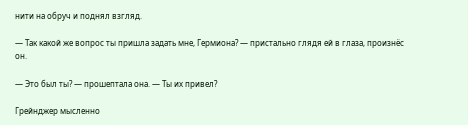нити на обруч и поднял взгляд.

— Так какой же вопрос ты пришла задать мне, Гермиона? — пристально глядя ей в глаза, произнёс он.

— Это был ты? — прошептала она. — Ты их привел?

Грейнджер мысленно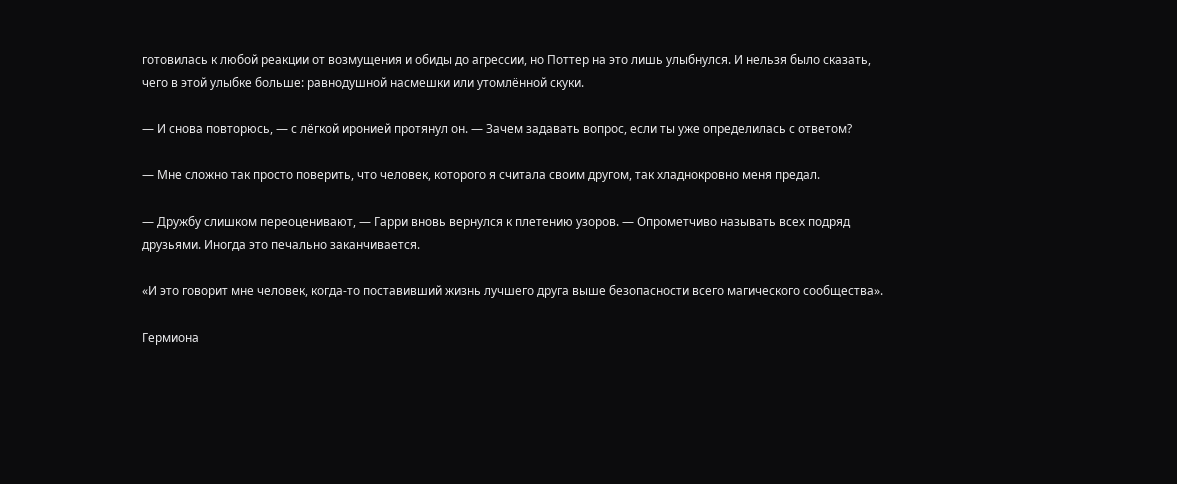готовилась к любой реакции от возмущения и обиды до агрессии, но Поттер на это лишь улыбнулся. И нельзя было сказать, чего в этой улыбке больше: равнодушной насмешки или утомлённой скуки.

— И снова повторюсь, — с лёгкой иронией протянул он. — Зачем задавать вопрос, если ты уже определилась с ответом?

— Мне сложно так просто поверить, что человек, которого я считала своим другом, так хладнокровно меня предал.

— Дружбу слишком переоценивают, — Гарри вновь вернулся к плетению узоров. — Опрометчиво называть всех подряд друзьями. Иногда это печально заканчивается.

«И это говорит мне человек, когда-то поставивший жизнь лучшего друга выше безопасности всего магического сообщества».

Гермиона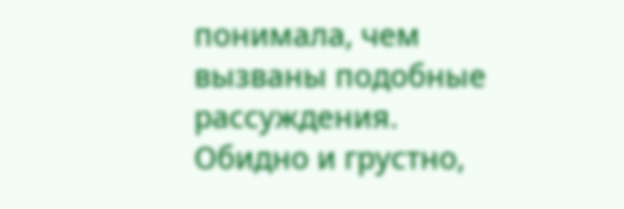понимала, чем вызваны подобные рассуждения. Обидно и грустно,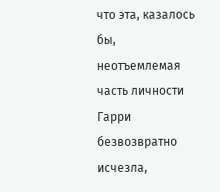что эта, казалось бы, неотъемлемая часть личности Гарри безвозвратно исчезла,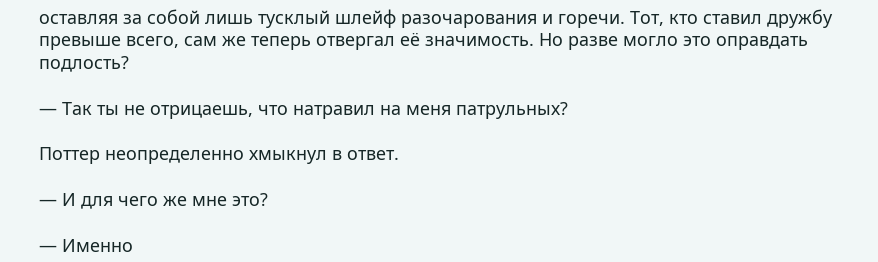оставляя за собой лишь тусклый шлейф разочарования и горечи. Тот, кто ставил дружбу превыше всего, сам же теперь отвергал её значимость. Но разве могло это оправдать подлость?

— Так ты не отрицаешь, что натравил на меня патрульных?

Поттер неопределенно хмыкнул в ответ.

— И для чего же мне это?

— Именно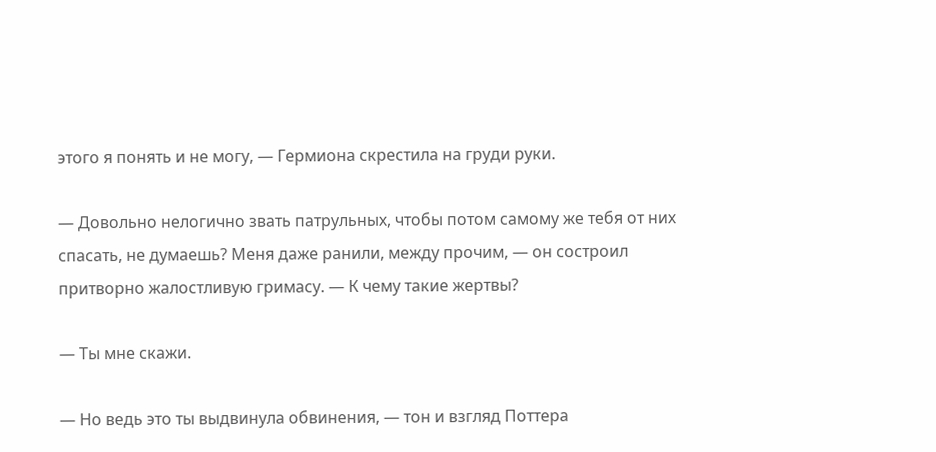этого я понять и не могу, — Гермиона скрестила на груди руки.

— Довольно нелогично звать патрульных, чтобы потом самому же тебя от них спасать, не думаешь? Меня даже ранили, между прочим, — он состроил притворно жалостливую гримасу. — К чему такие жертвы?

— Ты мне скажи.

— Но ведь это ты выдвинула обвинения, — тон и взгляд Поттера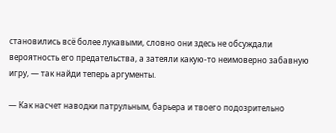становились всё более лукавыми, словно они здесь не обсуждали вероятность его предательства, а затеяли какую-то неимоверно забавную игру, — так найди теперь аргументы.

— Как насчет наводки патрульным, барьера и твоего подозрительно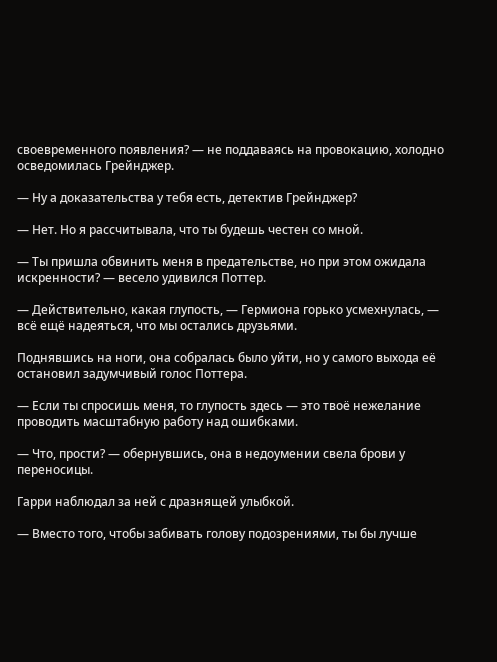своевременного появления? — не поддаваясь на провокацию, холодно осведомилась Грейнджер.

— Ну а доказательства у тебя есть, детектив Грейнджер?

— Нет. Но я рассчитывала, что ты будешь честен со мной.

— Ты пришла обвинить меня в предательстве, но при этом ожидала искренности? — весело удивился Поттер.

— Действительно, какая глупость, — Гермиона горько усмехнулась, — всё ещё надеяться, что мы остались друзьями.

Поднявшись на ноги, она собралась было уйти, но у самого выхода её остановил задумчивый голос Поттера.

— Если ты спросишь меня, то глупость здесь — это твоё нежелание проводить масштабную работу над ошибками.

— Что, прости? — обернувшись, она в недоумении свела брови у переносицы.

Гарри наблюдал за ней с дразнящей улыбкой.

— Вместо того, чтобы забивать голову подозрениями, ты бы лучше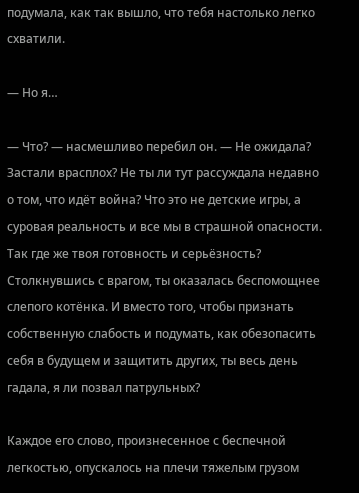подумала, как так вышло, что тебя настолько легко схватили.

— Но я…

— Что? — насмешливо перебил он. — Не ожидала? Застали врасплох? Не ты ли тут рассуждала недавно о том, что идёт война? Что это не детские игры, а суровая реальность и все мы в страшной опасности. Так где же твоя готовность и серьёзность? Столкнувшись с врагом, ты оказалась беспомощнее слепого котёнка. И вместо того, чтобы признать собственную слабость и подумать, как обезопасить себя в будущем и защитить других, ты весь день гадала, я ли позвал патрульных?

Каждое его слово, произнесенное с беспечной легкостью, опускалось на плечи тяжелым грузом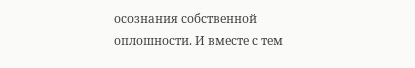осознания собственной оплошности. И вместе с тем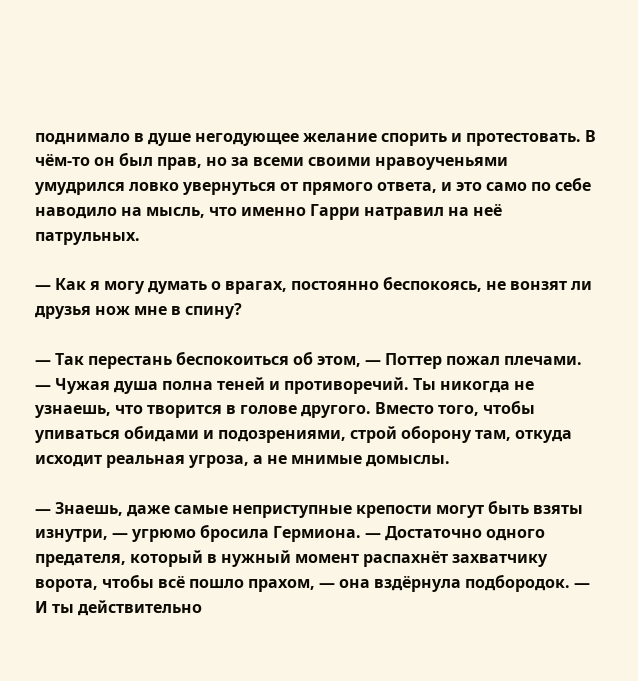поднимало в душе негодующее желание спорить и протестовать. В чём-то он был прав, но за всеми своими нравоученьями умудрился ловко увернуться от прямого ответа, и это само по себе наводило на мысль, что именно Гарри натравил на неё патрульных.

— Как я могу думать о врагах, постоянно беспокоясь, не вонзят ли друзья нож мне в спину?

— Так перестань беспокоиться об этом, — Поттер пожал плечами. — Чужая душа полна теней и противоречий. Ты никогда не узнаешь, что творится в голове другого. Вместо того, чтобы упиваться обидами и подозрениями, строй оборону там, откуда исходит реальная угроза, а не мнимые домыслы.

— Знаешь, даже самые неприступные крепости могут быть взяты изнутри, — угрюмо бросила Гермиона. — Достаточно одного предателя, который в нужный момент распахнёт захватчику ворота, чтобы всё пошло прахом, — она вздёрнула подбородок. — И ты действительно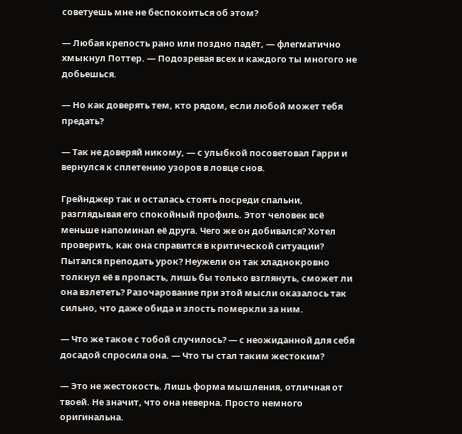советуешь мне не беспокоиться об этом?

— Любая крепость рано или поздно падёт, — флегматично хмыкнул Поттер. — Подозревая всех и каждого ты многого не добьешься.

— Но как доверять тем, кто рядом, если любой может тебя предать?

— Так не доверяй никому, — с улыбкой посоветовал Гарри и вернулся к сплетению узоров в ловце снов.

Грейнджер так и осталась стоять посреди спальни, разглядывая его спокойный профиль. Этот человек всё меньше напоминал её друга. Чего же он добивался? Хотел проверить, как она справится в критической ситуации? Пытался преподать урок? Неужели он так хладнокровно толкнул её в пропасть, лишь бы только взглянуть, сможет ли она взлететь? Разочарование при этой мысли оказалось так сильно, что даже обида и злость померкли за ним.

— Что же такое с тобой случилось? — с неожиданной для себя досадой спросила она. — Что ты стал таким жестоким?

— Это не жестокость. Лишь форма мышления, отличная от твоей. Не значит, что она неверна. Просто немного оригинальна.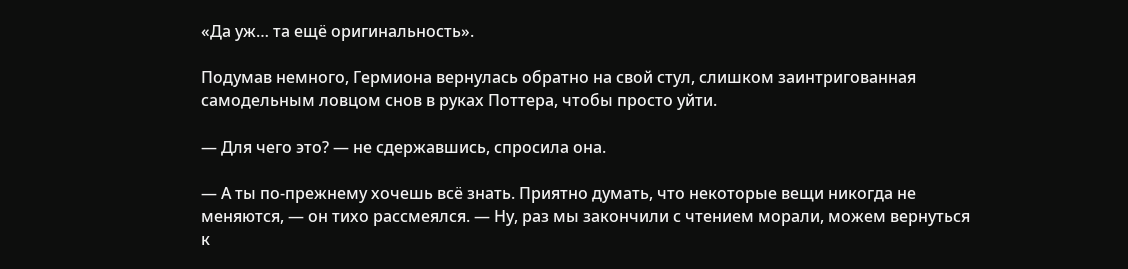«Да уж… та ещё оригинальность».

Подумав немного, Гермиона вернулась обратно на свой стул, слишком заинтригованная самодельным ловцом снов в руках Поттера, чтобы просто уйти.

— Для чего это? — не сдержавшись, спросила она.

— А ты по-прежнему хочешь всё знать. Приятно думать, что некоторые вещи никогда не меняются, — он тихо рассмеялся. — Ну, раз мы закончили с чтением морали, можем вернуться к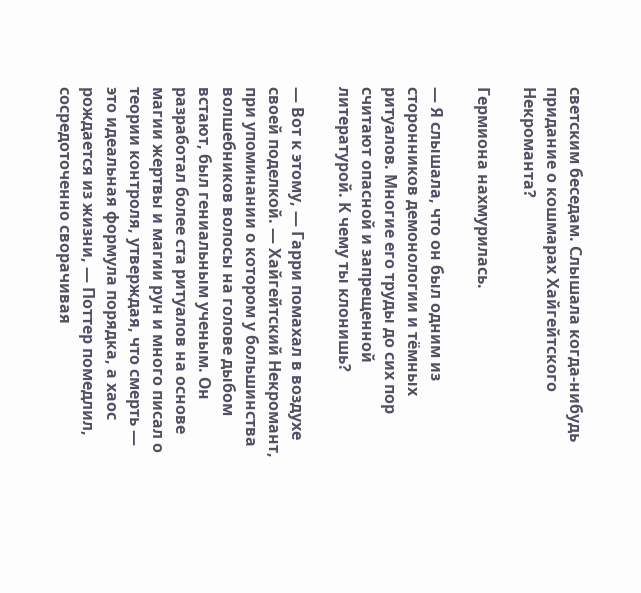светским беседам. Слышала когда-нибудь придание о кошмарах Хайгейтского Некроманта?

Гермиона нахмурилась.

— Я слышала, что он был одним из сторонников демонологии и тёмных ритуалов. Многие его труды до сих пор считают опасной и запрещенной литературой. К чему ты клонишь?

— Вот к этому, — Гарри помахал в воздухе своей поделкой. — Хайгейтский Некромант, при упоминании о котором у большинства волшебников волосы на голове дыбом встают, был гениальным ученым. Он разработал более ста ритуалов на основе магии жертвы и магии рун и много писал о теории контроля, утверждая, что смерть — это идеальная формула порядка, а хаос рождается из жизни, — Поттер помедлил, сосредоточенно сворачивая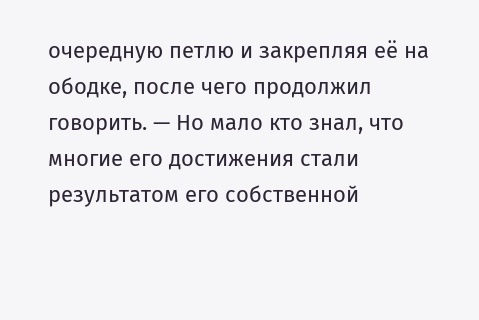очередную петлю и закрепляя её на ободке, после чего продолжил говорить. — Но мало кто знал, что многие его достижения стали результатом его собственной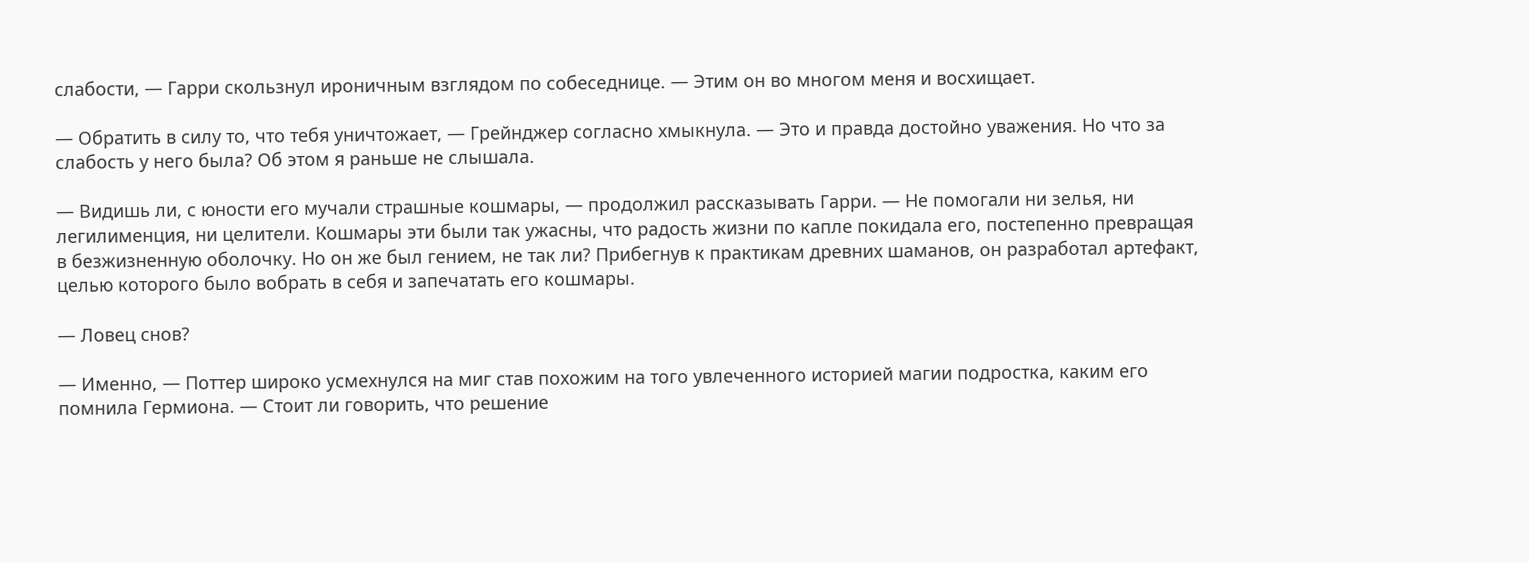слабости, — Гарри скользнул ироничным взглядом по собеседнице. — Этим он во многом меня и восхищает.

— Обратить в силу то, что тебя уничтожает, — Грейнджер согласно хмыкнула. — Это и правда достойно уважения. Но что за слабость у него была? Об этом я раньше не слышала.

— Видишь ли, с юности его мучали страшные кошмары, — продолжил рассказывать Гарри. — Не помогали ни зелья, ни легилименция, ни целители. Кошмары эти были так ужасны, что радость жизни по капле покидала его, постепенно превращая в безжизненную оболочку. Но он же был гением, не так ли? Прибегнув к практикам древних шаманов, он разработал артефакт, целью которого было вобрать в себя и запечатать его кошмары.

— Ловец снов?

— Именно, — Поттер широко усмехнулся на миг став похожим на того увлеченного историей магии подростка, каким его помнила Гермиона. — Стоит ли говорить, что решение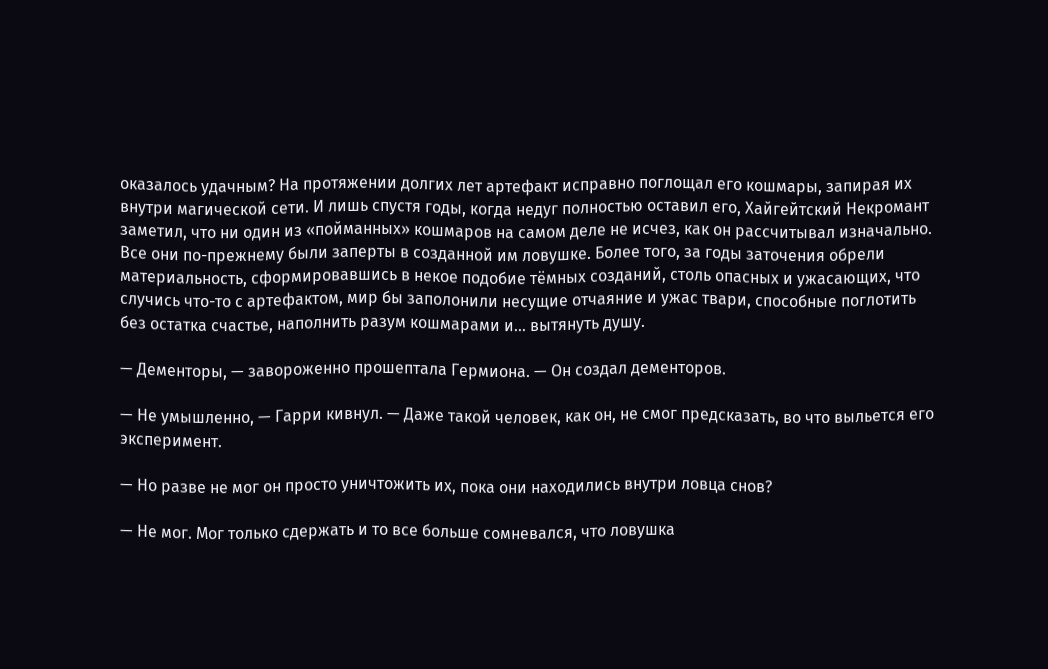оказалось удачным? На протяжении долгих лет артефакт исправно поглощал его кошмары, запирая их внутри магической сети. И лишь спустя годы, когда недуг полностью оставил его, Хайгейтский Некромант заметил, что ни один из «пойманных» кошмаров на самом деле не исчез, как он рассчитывал изначально. Все они по-прежнему были заперты в созданной им ловушке. Более того, за годы заточения обрели материальность, сформировавшись в некое подобие тёмных созданий, столь опасных и ужасающих, что случись что-то с артефактом, мир бы заполонили несущие отчаяние и ужас твари, способные поглотить без остатка счастье, наполнить разум кошмарами и… вытянуть душу.

— Дементоры, — завороженно прошептала Гермиона. — Он создал дементоров.

— Не умышленно, — Гарри кивнул. — Даже такой человек, как он, не смог предсказать, во что выльется его эксперимент.

— Но разве не мог он просто уничтожить их, пока они находились внутри ловца снов?

— Не мог. Мог только сдержать и то все больше сомневался, что ловушка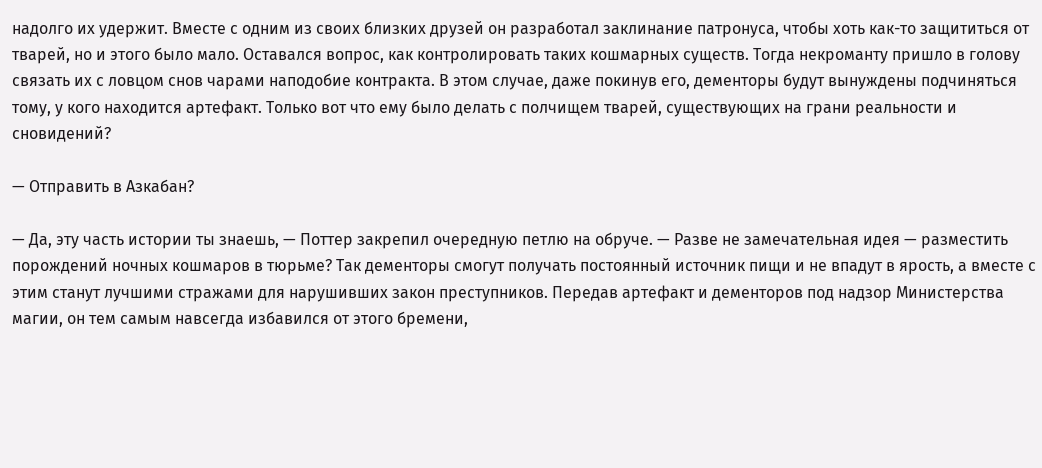надолго их удержит. Вместе с одним из своих близких друзей он разработал заклинание патронуса, чтобы хоть как-то защититься от тварей, но и этого было мало. Оставался вопрос, как контролировать таких кошмарных существ. Тогда некроманту пришло в голову связать их с ловцом снов чарами наподобие контракта. В этом случае, даже покинув его, дементоры будут вынуждены подчиняться тому, у кого находится артефакт. Только вот что ему было делать с полчищем тварей, существующих на грани реальности и сновидений?

— Отправить в Азкабан?

— Да, эту часть истории ты знаешь, — Поттер закрепил очередную петлю на обруче. — Разве не замечательная идея — разместить порождений ночных кошмаров в тюрьме? Так дементоры смогут получать постоянный источник пищи и не впадут в ярость, а вместе с этим станут лучшими стражами для нарушивших закон преступников. Передав артефакт и дементоров под надзор Министерства магии, он тем самым навсегда избавился от этого бремени,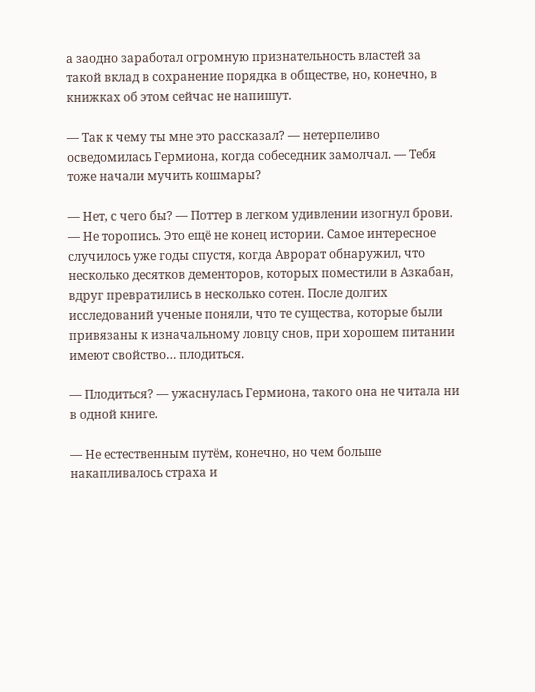а заодно заработал огромную признательность властей за такой вклад в сохранение порядка в обществе, но, конечно, в книжках об этом сейчас не напишут.

— Так к чему ты мне это рассказал? — нетерпеливо осведомилась Гермиона, когда собеседник замолчал. — Тебя тоже начали мучить кошмары?

— Нет, с чего бы? — Поттер в легком удивлении изогнул брови. — Не торопись. Это ещё не конец истории. Самое интересное случилось уже годы спустя, когда Аврорат обнаружил, что несколько десятков дементоров, которых поместили в Азкабан, вдруг превратились в несколько сотен. После долгих исследований ученые поняли, что те существа, которые были привязаны к изначальному ловцу снов, при хорошем питании имеют свойство… плодиться.

— Плодиться? — ужаснулась Гермиона, такого она не читала ни в одной книге.

— Не естественным путём, конечно, но чем больше накапливалось страха и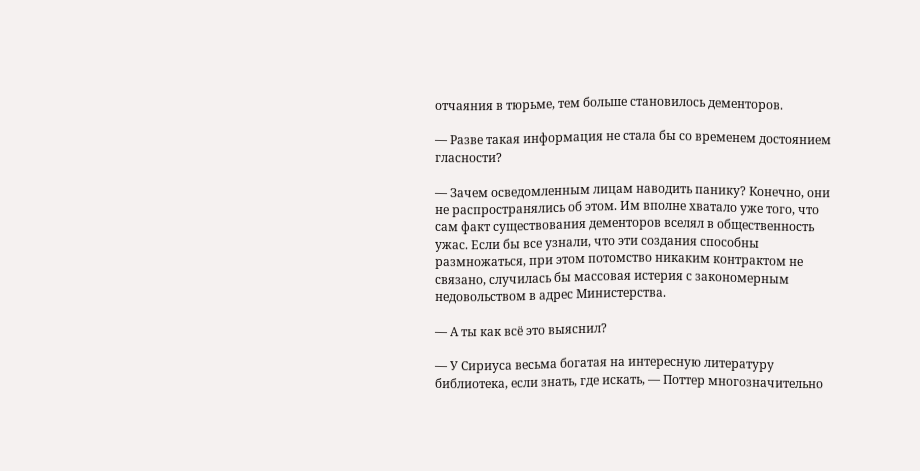отчаяния в тюрьме, тем больше становилось дементоров.

— Разве такая информация не стала бы со временем достоянием гласности?

— Зачем осведомленным лицам наводить панику? Конечно, они не распространялись об этом. Им вполне хватало уже того, что сам факт существования дементоров вселял в общественность ужас. Если бы все узнали, что эти создания способны размножаться, при этом потомство никаким контрактом не связано, случилась бы массовая истерия с закономерным недовольством в адрес Министерства.

— А ты как всё это выяснил?

— У Сириуса весьма богатая на интересную литературу библиотека, если знать, где искать, — Поттер многозначительно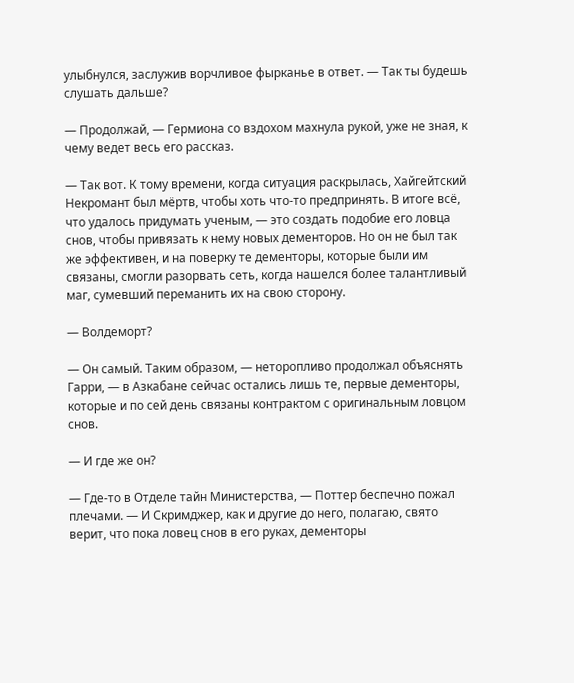улыбнулся, заслужив ворчливое фырканье в ответ. — Так ты будешь слушать дальше?

— Продолжай, — Гермиона со вздохом махнула рукой, уже не зная, к чему ведет весь его рассказ.

— Так вот. К тому времени, когда ситуация раскрылась, Хайгейтский Некромант был мёртв, чтобы хоть что-то предпринять. В итоге всё, что удалось придумать ученым, — это создать подобие его ловца снов, чтобы привязать к нему новых дементоров. Но он не был так же эффективен, и на поверку те дементоры, которые были им связаны, смогли разорвать сеть, когда нашелся более талантливый маг, сумевший переманить их на свою сторону.

— Волдеморт?

— Он самый. Таким образом, — неторопливо продолжал объяснять Гарри, — в Азкабане сейчас остались лишь те, первые дементоры, которые и по сей день связаны контрактом с оригинальным ловцом снов.

— И где же он?

— Где-то в Отделе тайн Министерства, — Поттер беспечно пожал плечами. — И Скримджер, как и другие до него, полагаю, свято верит, что пока ловец снов в его руках, дементоры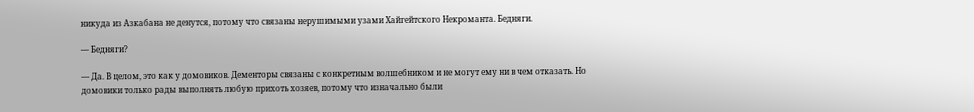никуда из Азкабана не денутся, потому что связаны нерушимыми узами Хайгейтского Некроманта. Бедняги.

— Бедняги?

— Да. В целом, это как у домовиков. Дементоры связаны с конкретным волшебником и не могут ему ни в чем отказать. Но домовики только рады выполнять любую прихоть хозяев, потому что изначально были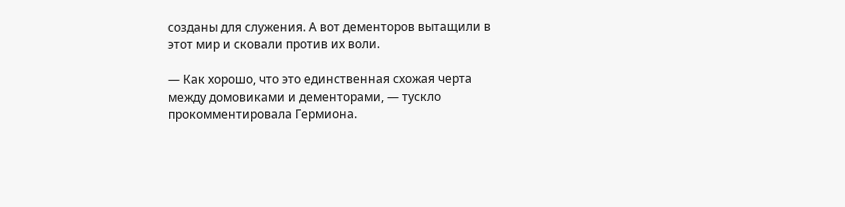созданы для служения. А вот дементоров вытащили в этот мир и сковали против их воли.

— Как хорошо, что это единственная схожая черта между домовиками и дементорами, — тускло прокомментировала Гермиона.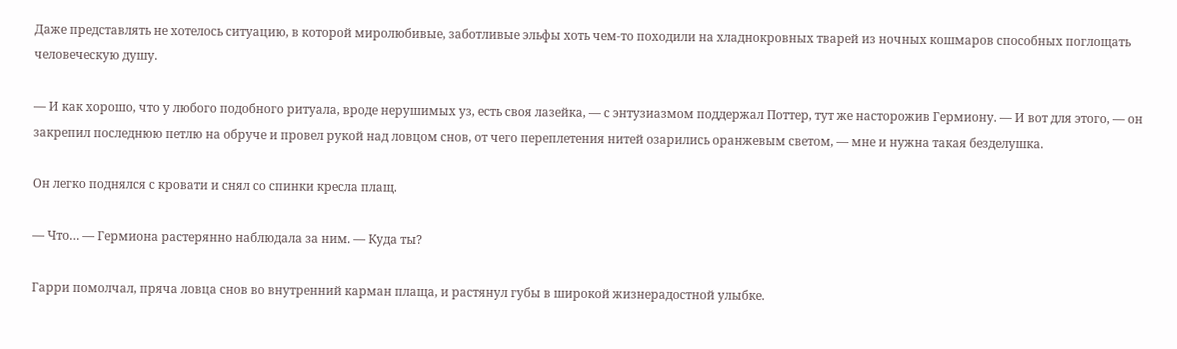Даже представлять не хотелось ситуацию, в которой миролюбивые, заботливые эльфы хоть чем-то походили на хладнокровных тварей из ночных кошмаров способных поглощать человеческую душу.

— И как хорошо, что у любого подобного ритуала, вроде нерушимых уз, есть своя лазейка, — с энтузиазмом поддержал Поттер, тут же насторожив Гермиону. — И вот для этого, — он закрепил последнюю петлю на обруче и провел рукой над ловцом снов, от чего переплетения нитей озарились оранжевым светом, — мне и нужна такая безделушка.

Он легко поднялся с кровати и снял со спинки кресла плащ.

— Что… — Гермиона растерянно наблюдала за ним. — Куда ты?

Гарри помолчал, пряча ловца снов во внутренний карман плаща, и растянул губы в широкой жизнерадостной улыбке.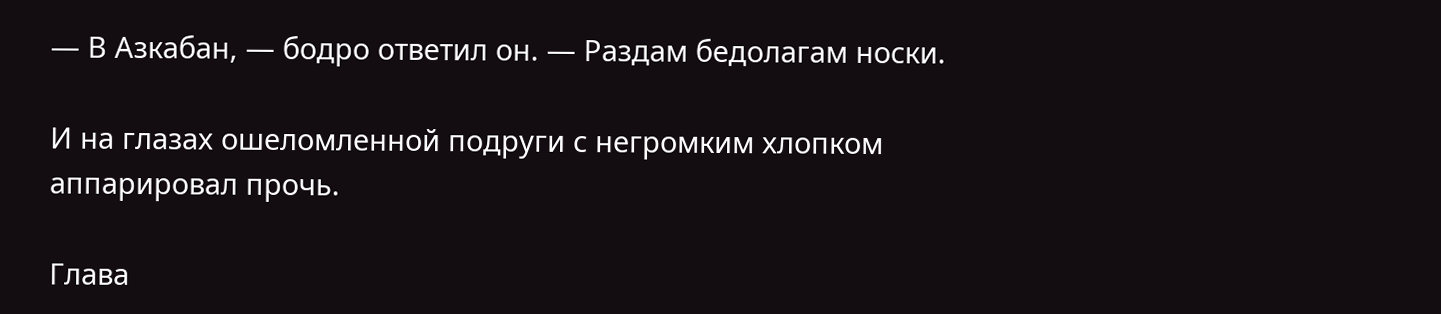— В Азкабан, — бодро ответил он. — Раздам бедолагам носки.

И на глазах ошеломленной подруги с негромким хлопком аппарировал прочь.

Глава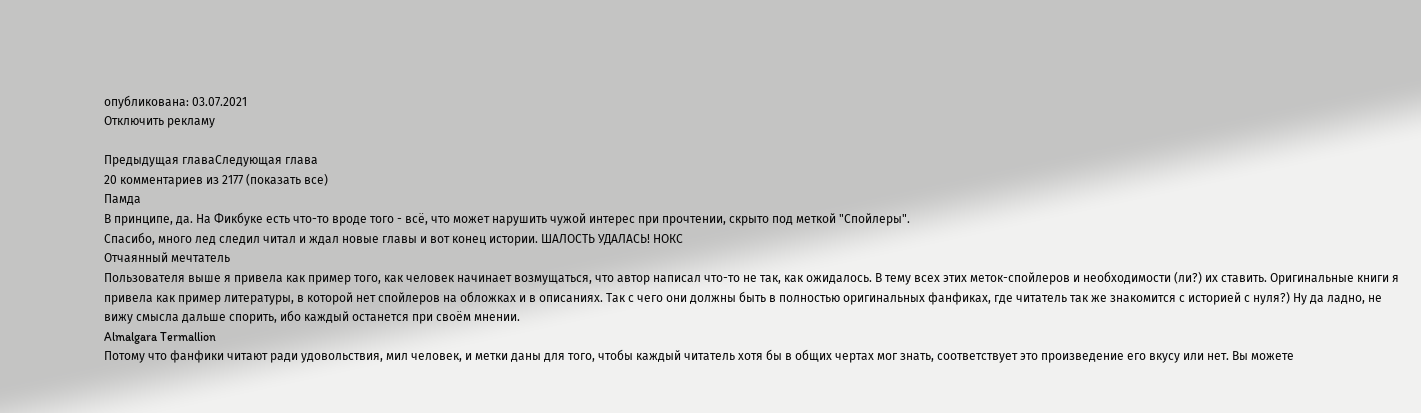опубликована: 03.07.2021
Отключить рекламу

Предыдущая главаСледующая глава
20 комментариев из 2177 (показать все)
Памда
В принципе, да. На Фикбуке есть что-то вроде того - всё, что может нарушить чужой интерес при прочтении, скрыто под меткой "Спойлеры".
Спасибо, много лед следил читал и ждал новые главы и вот конец истории. ШАЛОСТЬ УДАЛАСЬ! НОКС
Отчаянный мечтатель
Пользователя выше я привела как пример того, как человек начинает возмущаться, что автор написал что-то не так, как ожидалось. В тему всех этих меток-спойлеров и необходимости (ли?) их ставить. Оригинальные книги я привела как пример литературы, в которой нет спойлеров на обложках и в описаниях. Так с чего они должны быть в полностью оригинальных фанфиках, где читатель так же знакомится с историей с нуля?) Ну да ладно, не вижу смысла дальше спорить, ибо каждый останется при своём мнении.
Almalgara Termallion
Потому что фанфики читают ради удовольствия, мил человек, и метки даны для того, чтобы каждый читатель хотя бы в общих чертах мог знать, соответствует это произведение его вкусу или нет. Вы можете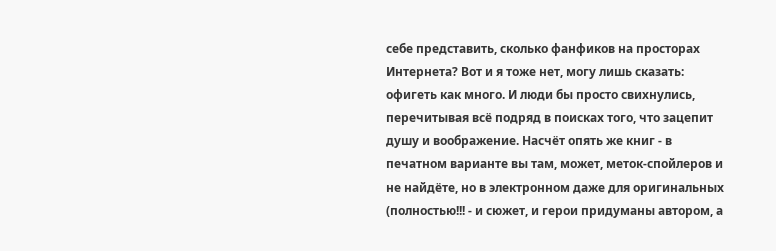себе представить, сколько фанфиков на просторах Интернета? Вот и я тоже нет, могу лишь сказать: офигеть как много. И люди бы просто свихнулись, перечитывая всё подряд в поисках того, что зацепит душу и воображение. Насчёт опять же книг - в печатном варианте вы там, может, меток-спойлеров и не найдёте, но в электронном даже для оригинальных (полностью!!! - и сюжет, и герои придуманы автором, а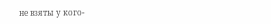не взяты у кого-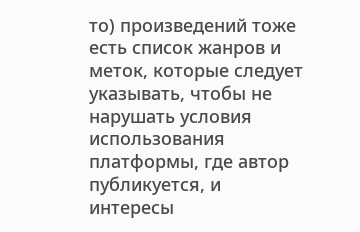то) произведений тоже есть список жанров и меток, которые следует указывать, чтобы не нарушать условия использования платформы, где автор публикуется, и интересы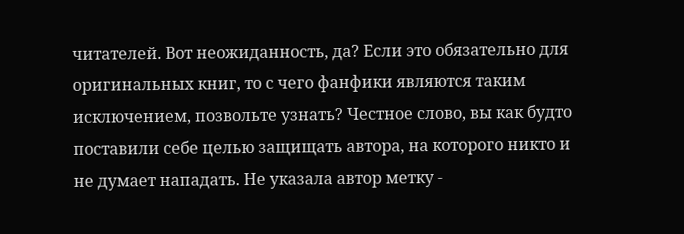читателей. Вот неожиданность, да? Если это обязательно для оригинальных книг, то с чего фанфики являются таким исключением, позвольте узнать? Честное слово, вы как будто поставили себе целью защищать автора, на которого никто и не думает нападать. Не указала автор метку -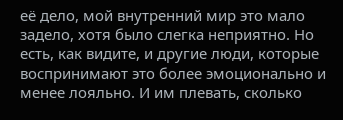её дело, мой внутренний мир это мало задело, хотя было слегка неприятно. Но есть, как видите, и другие люди, которые воспринимают это более эмоционально и менее лояльно. И им плевать, сколько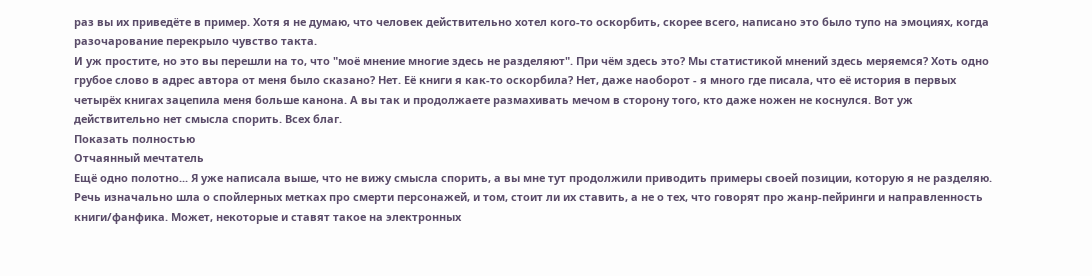раз вы их приведёте в пример. Хотя я не думаю, что человек действительно хотел кого-то оскорбить, скорее всего, написано это было тупо на эмоциях, когда разочарование перекрыло чувство такта.
И уж простите, но это вы перешли на то, что "моё мнение многие здесь не разделяют". При чём здесь это? Мы статистикой мнений здесь меряемся? Хоть одно грубое слово в адрес автора от меня было сказано? Нет. Её книги я как-то оскорбила? Нет, даже наоборот - я много где писала, что её история в первых четырёх книгах зацепила меня больше канона. А вы так и продолжаете размахивать мечом в сторону того, кто даже ножен не коснулся. Вот уж действительно нет смысла спорить. Всех благ.
Показать полностью
Отчаянный мечтатель
Ещё одно полотно... Я уже написала выше, что не вижу смысла спорить, а вы мне тут продолжили приводить примеры своей позиции, которую я не разделяю. Речь изначально шла о спойлерных метках про смерти персонажей, и том, стоит ли их ставить, а не о тех, что говорят про жанр-пейринги и направленность книги/фанфика. Может, некоторые и ставят такое на электронных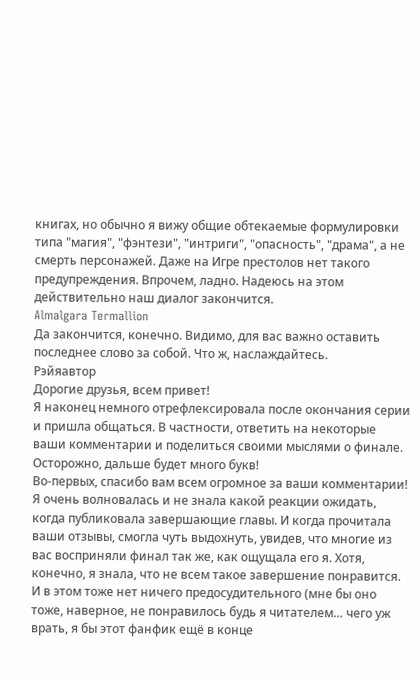книгах, но обычно я вижу общие обтекаемые формулировки типа "магия", "фэнтези", "интриги", "опасность", "драма", а не смерть персонажей. Даже на Игре престолов нет такого предупреждения. Впрочем, ладно. Надеюсь на этом действительно наш диалог закончится.
Almalgara Termallion
Да закончится, конечно. Видимо, для вас важно оставить последнее слово за собой. Что ж, наслаждайтесь.
Рэйяавтор
Дорогие друзья, всем привет!
Я наконец немного отрефлексировала после окончания серии и пришла общаться. В частности, ответить на некоторые ваши комментарии и поделиться своими мыслями о финале.
Осторожно, дальше будет много букв!
Во-первых, спасибо вам всем огромное за ваши комментарии! Я очень волновалась и не знала какой реакции ожидать, когда публиковала завершающие главы. И когда прочитала ваши отзывы, смогла чуть выдохнуть, увидев, что многие из вас восприняли финал так же, как ощущала его я. Хотя, конечно, я знала, что не всем такое завершение понравится. И в этом тоже нет ничего предосудительного (мне бы оно тоже, наверное, не понравилось будь я читателем… чего уж врать, я бы этот фанфик ещё в конце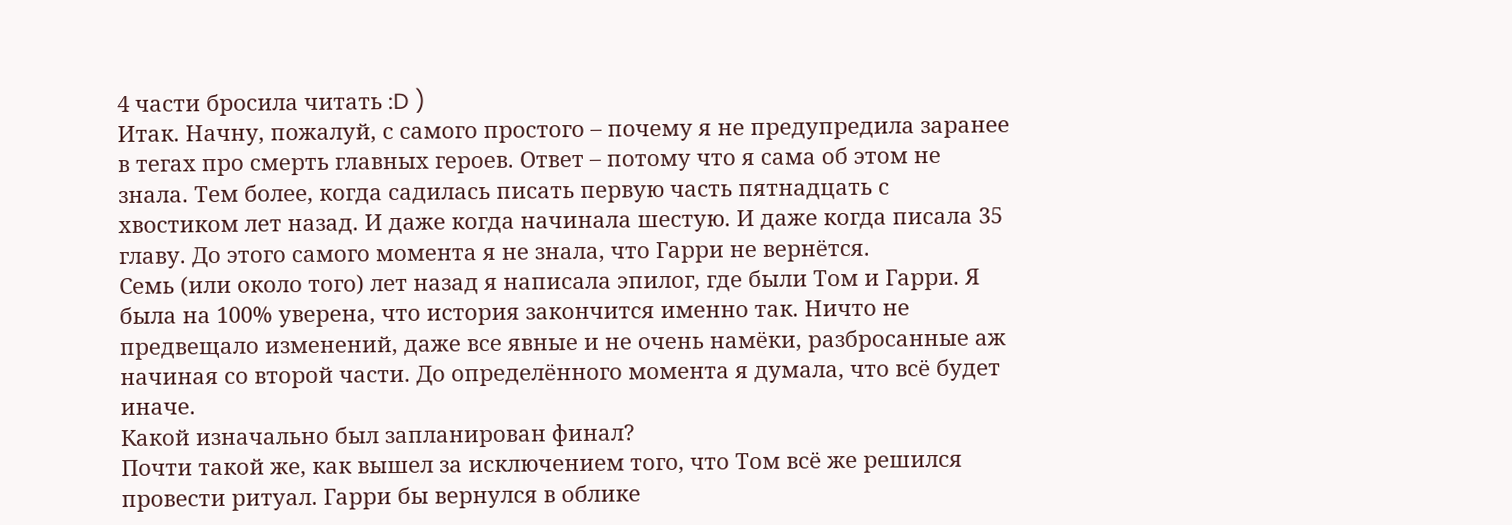4 части бросила читать :D )
Итак. Начну, пожалуй, с самого простого – почему я не предупредила заранее в тегах про смерть главных героев. Ответ – потому что я сама об этом не знала. Тем более, когда садилась писать первую часть пятнадцать с хвостиком лет назад. И даже когда начинала шестую. И даже когда писала 35 главу. До этого самого момента я не знала, что Гарри не вернётся.
Семь (или около того) лет назад я написала эпилог, где были Том и Гарри. Я была на 100% уверена, что история закончится именно так. Ничто не предвещало изменений, даже все явные и не очень намёки, разбросанные аж начиная со второй части. До определённого момента я думала, что всё будет иначе.
Какой изначально был запланирован финал?
Почти такой же, как вышел за исключением того, что Том всё же решился провести ритуал. Гарри бы вернулся в облике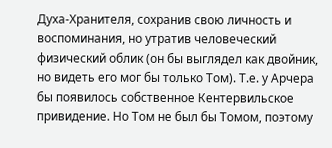Духа-Хранителя, сохранив свою личность и воспоминания, но утратив человеческий физический облик (он бы выглядел как двойник, но видеть его мог бы только Том). Т.е. у Арчера бы появилось собственное Кентервильское привидение. Но Том не был бы Томом, поэтому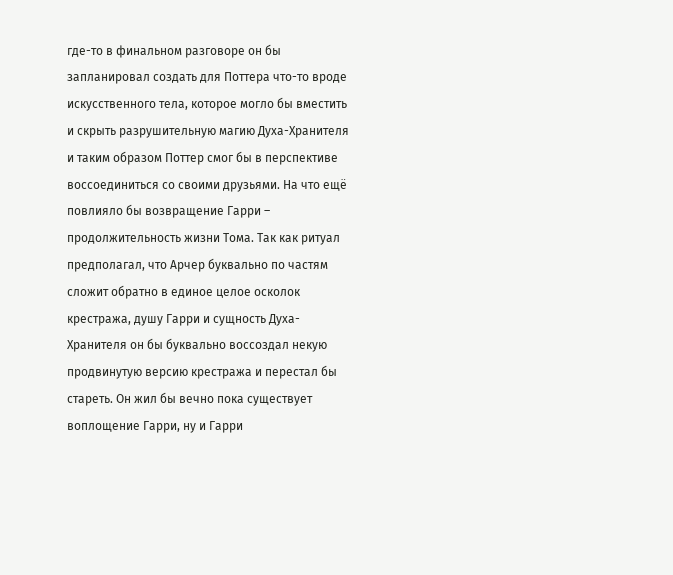где-то в финальном разговоре он бы запланировал создать для Поттера что-то вроде искусственного тела, которое могло бы вместить и скрыть разрушительную магию Духа-Хранителя и таким образом Поттер смог бы в перспективе воссоединиться со своими друзьями. На что ещё повлияло бы возвращение Гарри – продолжительность жизни Тома. Так как ритуал предполагал, что Арчер буквально по частям сложит обратно в единое целое осколок крестража, душу Гарри и сущность Духа-Хранителя он бы буквально воссоздал некую продвинутую версию крестража и перестал бы стареть. Он жил бы вечно пока существует воплощение Гарри, ну и Гарри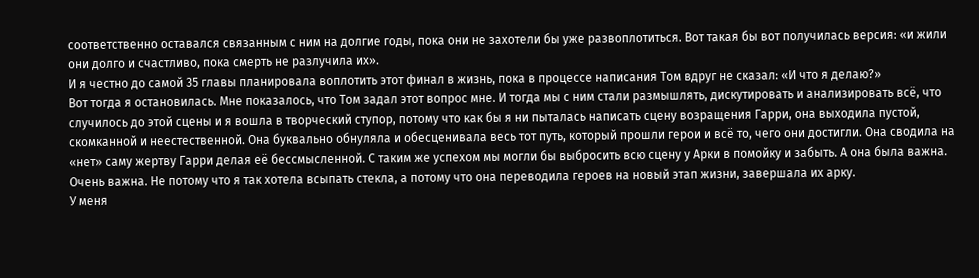соответственно оставался связанным с ним на долгие годы, пока они не захотели бы уже развоплотиться. Вот такая бы вот получилась версия: «и жили они долго и счастливо, пока смерть не разлучила их».
И я честно до самой 35 главы планировала воплотить этот финал в жизнь, пока в процессе написания Том вдруг не сказал: «И что я делаю?»
Вот тогда я остановилась. Мне показалось, что Том задал этот вопрос мне. И тогда мы с ним стали размышлять, дискутировать и анализировать всё, что случилось до этой сцены и я вошла в творческий ступор, потому что как бы я ни пыталась написать сцену возращения Гарри, она выходила пустой, скомканной и неестественной. Она буквально обнуляла и обесценивала весь тот путь, который прошли герои и всё то, чего они достигли. Она сводила на «нет» саму жертву Гарри делая её бессмысленной. С таким же успехом мы могли бы выбросить всю сцену у Арки в помойку и забыть. А она была важна. Очень важна. Не потому что я так хотела всыпать стекла, а потому что она переводила героев на новый этап жизни, завершала их арку.
У меня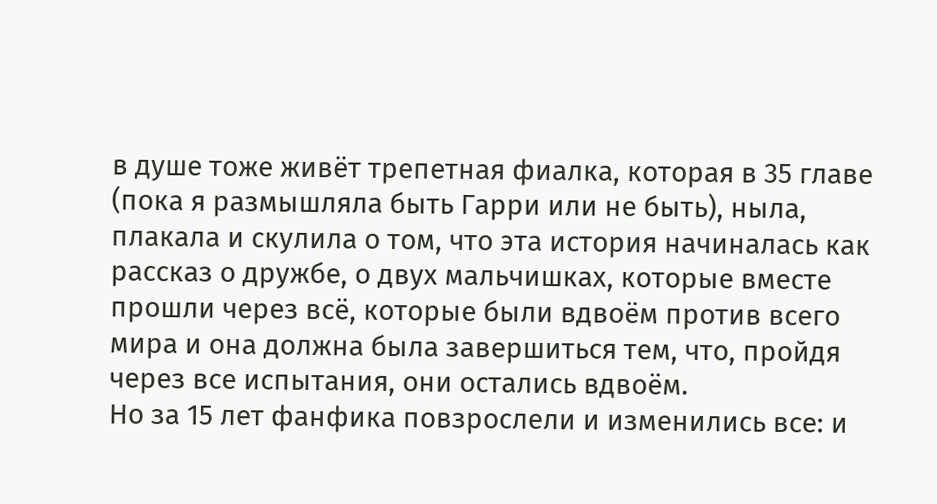в душе тоже живёт трепетная фиалка, которая в 35 главе (пока я размышляла быть Гарри или не быть), ныла, плакала и скулила о том, что эта история начиналась как рассказ о дружбе, о двух мальчишках, которые вместе прошли через всё, которые были вдвоём против всего мира и она должна была завершиться тем, что, пройдя через все испытания, они остались вдвоём.
Но за 15 лет фанфика повзрослели и изменились все: и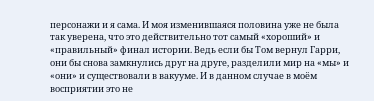персонажи и я сама. И моя изменившаяся половина уже не была так уверена, что это действительно тот самый «хороший» и «правильный» финал истории. Ведь если бы Том вернул Гарри, они бы снова замкнулись друг на друге, разделили мир на «мы» и «они» и существовали в вакууме. И в данном случае в моём восприятии это не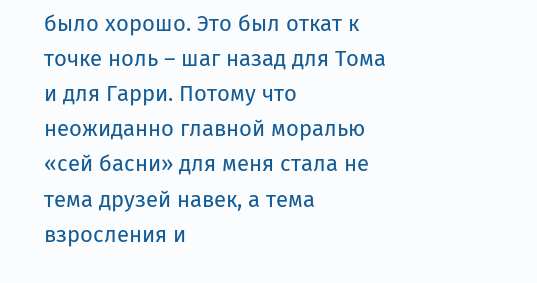было хорошо. Это был откат к точке ноль – шаг назад для Тома и для Гарри. Потому что неожиданно главной моралью «сей басни» для меня стала не тема друзей навек, а тема взросления и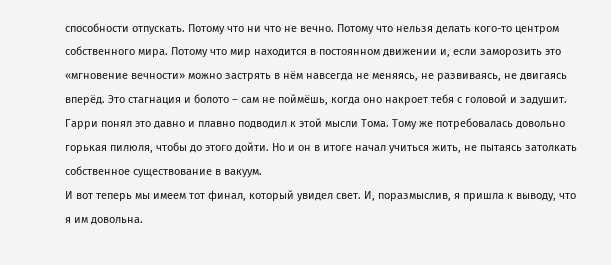способности отпускать. Потому что ни что не вечно. Потому что нельзя делать кого-то центром собственного мира. Потому что мир находится в постоянном движении и, если заморозить это «мгновение вечности» можно застрять в нём навсегда не меняясь, не развиваясь, не двигаясь вперёд. Это стагнация и болото – сам не поймёшь, когда оно накроет тебя с головой и задушит.
Гарри понял это давно и плавно подводил к этой мысли Тома. Тому же потребовалась довольно горькая пилюля, чтобы до этого дойти. Но и он в итоге начал учиться жить, не пытаясь затолкать собственное существование в вакуум.
И вот теперь мы имеем тот финал, который увидел свет. И, поразмыслив, я пришла к выводу, что я им довольна.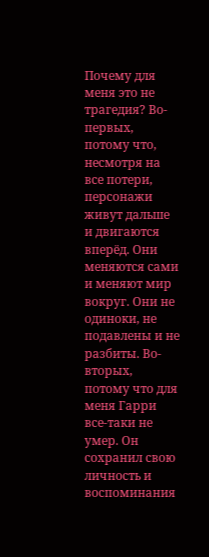Почему для меня это не трагедия? Во-первых, потому что, несмотря на все потери, персонажи живут дальше и двигаются вперёд. Они меняются сами и меняют мир вокруг. Они не одиноки, не подавлены и не разбиты. Во-вторых, потому что для меня Гарри все-таки не умер. Он сохранил свою личность и воспоминания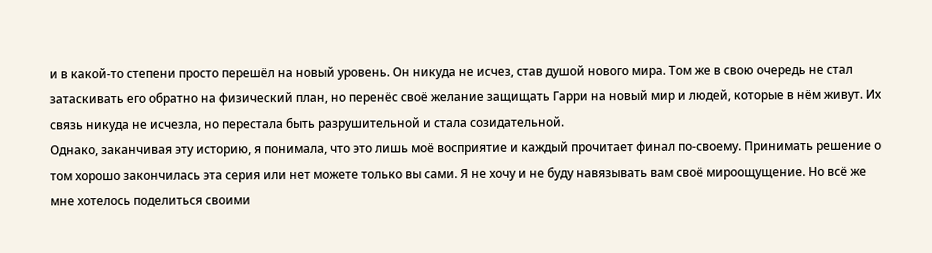и в какой-то степени просто перешёл на новый уровень. Он никуда не исчез, став душой нового мира. Том же в свою очередь не стал затаскивать его обратно на физический план, но перенёс своё желание защищать Гарри на новый мир и людей, которые в нём живут. Их связь никуда не исчезла, но перестала быть разрушительной и стала созидательной.
Однако, заканчивая эту историю, я понимала, что это лишь моё восприятие и каждый прочитает финал по-своему. Принимать решение о том хорошо закончилась эта серия или нет можете только вы сами. Я не хочу и не буду навязывать вам своё мироощущение. Но всё же мне хотелось поделиться своими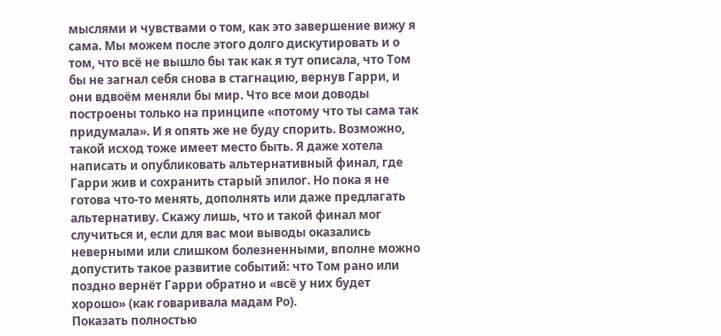мыслями и чувствами о том, как это завершение вижу я сама. Мы можем после этого долго дискутировать и о том, что всё не вышло бы так как я тут описала, что Том бы не загнал себя снова в стагнацию, вернув Гарри, и они вдвоём меняли бы мир. Что все мои доводы построены только на принципе «потому что ты сама так придумала». И я опять же не буду спорить. Возможно, такой исход тоже имеет место быть. Я даже хотела написать и опубликовать альтернативный финал, где Гарри жив и сохранить старый эпилог. Но пока я не готова что-то менять, дополнять или даже предлагать альтернативу. Скажу лишь, что и такой финал мог случиться и, если для вас мои выводы оказались неверными или слишком болезненными, вполне можно допустить такое развитие событий: что Том рано или поздно вернёт Гарри обратно и «всё у них будет хорошо» (как говаривала мадам Ро).
Показать полностью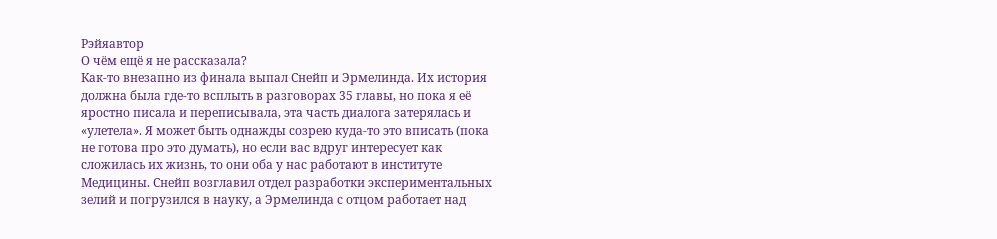Рэйяавтор
О чём ещё я не рассказала?
Как-то внезапно из финала выпал Снейп и Эрмелинда. Их история должна была где-то всплыть в разговорах 35 главы, но пока я её яростно писала и переписывала, эта часть диалога затерялась и «улетела». Я может быть однажды созрею куда-то это вписать (пока не готова про это думать), но если вас вдруг интересует как сложилась их жизнь, то они оба у нас работают в институте Медицины. Снейп возглавил отдел разработки экспериментальных зелий и погрузился в науку, а Эрмелинда с отцом работает над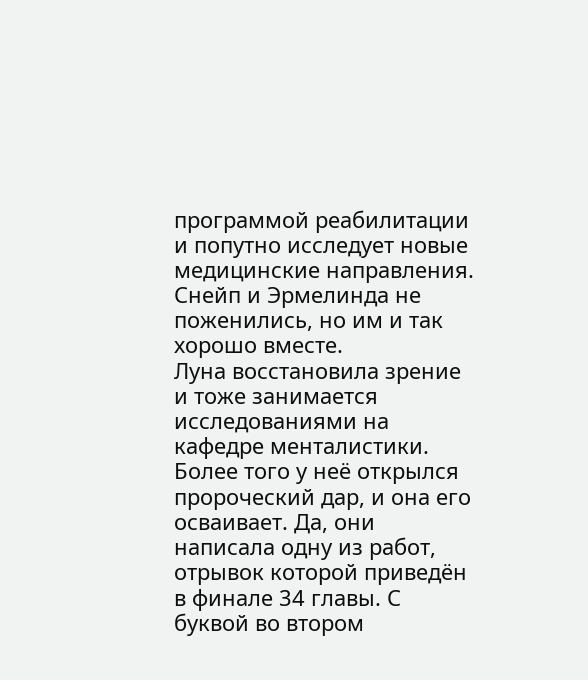программой реабилитации и попутно исследует новые медицинские направления. Снейп и Эрмелинда не поженились, но им и так хорошо вместе.
Луна восстановила зрение и тоже занимается исследованиями на кафедре менталистики. Более того у неё открылся пророческий дар, и она его осваивает. Да, они написала одну из работ, отрывок которой приведён в финале 34 главы. С буквой во втором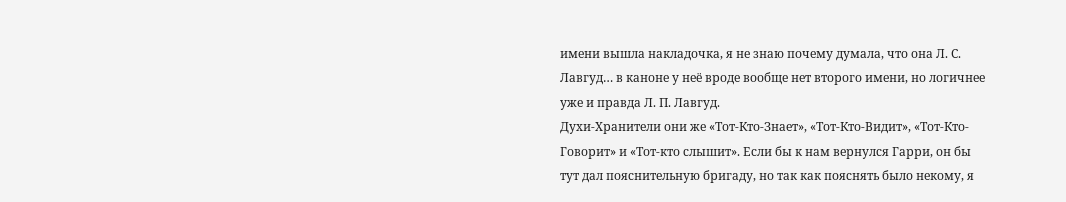имени вышла накладочка, я не знаю почему думала, что она Л. С. Лавгуд… в каноне у неё вроде вообще нет второго имени, но логичнее уже и правда Л. П. Лавгуд.
Духи-Хранители они же «Тот-Кто-Знает», «Тот-Кто-Видит», «Тот-Кто-Говорит» и «Тот-кто слышит». Если бы к нам вернулся Гарри, он бы тут дал пояснительную бригаду, но так как пояснять было некому, я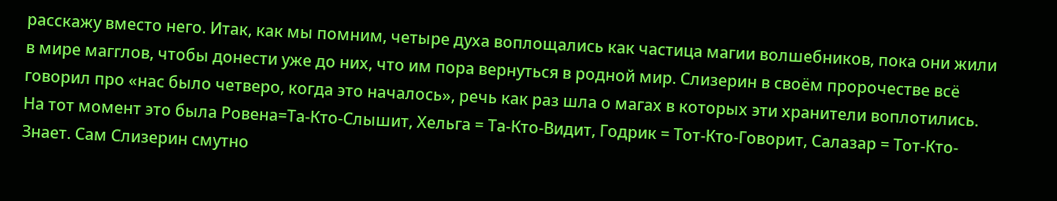расскажу вместо него. Итак, как мы помним, четыре духа воплощались как частица магии волшебников, пока они жили в мире магглов, чтобы донести уже до них, что им пора вернуться в родной мир. Слизерин в своём пророчестве всё говорил про «нас было четверо, когда это началось», речь как раз шла о магах в которых эти хранители воплотились. На тот момент это была Ровена=Та-Кто-Слышит, Хельга = Та-Кто-Видит, Годрик = Тот-Кто-Говорит, Салазар = Тот-Кто-Знает. Сам Слизерин смутно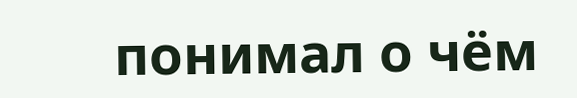понимал о чём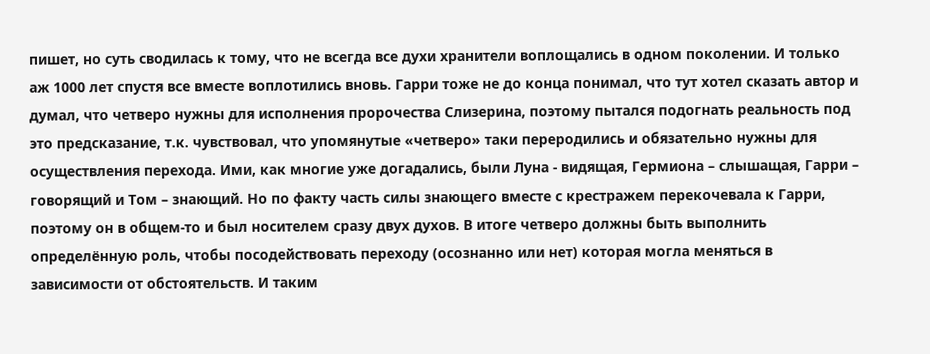пишет, но суть сводилась к тому, что не всегда все духи хранители воплощались в одном поколении. И только аж 1000 лет спустя все вместе воплотились вновь. Гарри тоже не до конца понимал, что тут хотел сказать автор и думал, что четверо нужны для исполнения пророчества Слизерина, поэтому пытался подогнать реальность под это предсказание, т.к. чувствовал, что упомянутые «четверо» таки переродились и обязательно нужны для осуществления перехода. Ими, как многие уже догадались, были Луна - видящая, Гермиона – слышащая, Гарри – говорящий и Том – знающий. Но по факту часть силы знающего вместе с крестражем перекочевала к Гарри, поэтому он в общем-то и был носителем сразу двух духов. В итоге четверо должны быть выполнить определённую роль, чтобы посодействовать переходу (осознанно или нет) которая могла меняться в зависимости от обстоятельств. И таким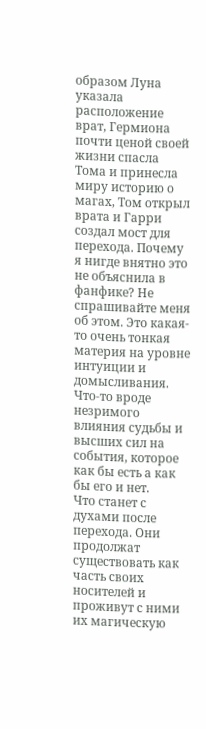образом Луна указала расположение врат, Гермиона почти ценой своей жизни спасла Тома и принесла миру историю о магах, Том открыл врата и Гарри создал мост для перехода. Почему я нигде внятно это не объяснила в фанфике? Не спрашивайте меня об этом. Это какая-то очень тонкая материя на уровне интуиции и домысливания. Что-то вроде незримого влияния судьбы и высших сил на события, которое как бы есть а как бы его и нет.
Что станет с духами после перехода. Они продолжат существовать как часть своих носителей и проживут с ними их магическую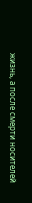жизнь, а после смерти носителей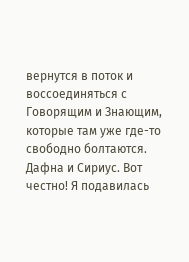вернутся в поток и воссоединяться с Говорящим и Знающим, которые там уже где-то свободно болтаются.
Дафна и Сириус. Вот честно! Я подавилась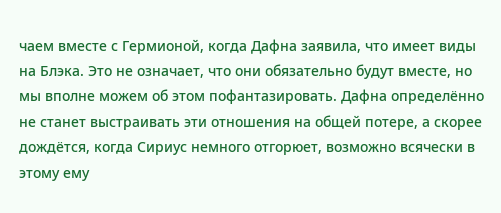чаем вместе с Гермионой, когда Дафна заявила, что имеет виды на Блэка. Это не означает, что они обязательно будут вместе, но мы вполне можем об этом пофантазировать. Дафна определённо не станет выстраивать эти отношения на общей потере, а скорее дождётся, когда Сириус немного отгорюет, возможно всячески в этому ему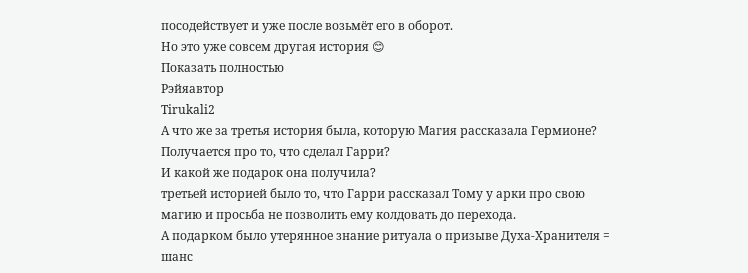посодействует и уже после возьмёт его в оборот.
Но это уже совсем другая история 😊
Показать полностью
Рэйяавтор
Tirukali2
А что же за третья история была, которую Магия рассказала Гермионе? Получается про то, что сделал Гарри?
И какой же подарок она получила?
третьей историей было то, что Гарри рассказал Тому у арки про свою магию и просьба не позволить ему колдовать до перехода.
А подарком было утерянное знание ритуала о призыве Духа-Хранителя = шанс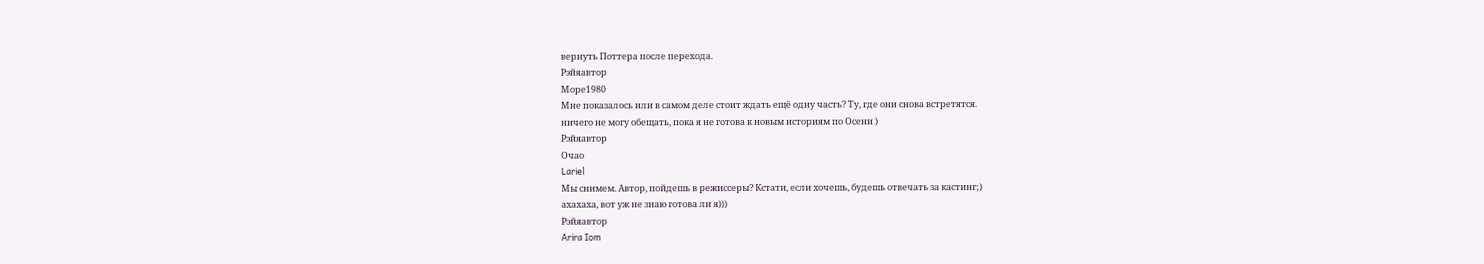вернуть Поттера после перехода.
Рэйяавтор
Море1980
Мне показалось или в самом деле стоит ждать ещё одну часть? Ту, где они снова встретятся.
ничего не могу обещать, пока я не готова к новым историям по Осени )
Рэйяавтор
Очао
Lariel
Мы снимем. Автор, пойдешь в режиссеры? Кстати, если хочешь, будешь отвечать за кастинг;)
ахахаха, вот уж не знаю готова ли я)))
Рэйяавтор
Arira Iom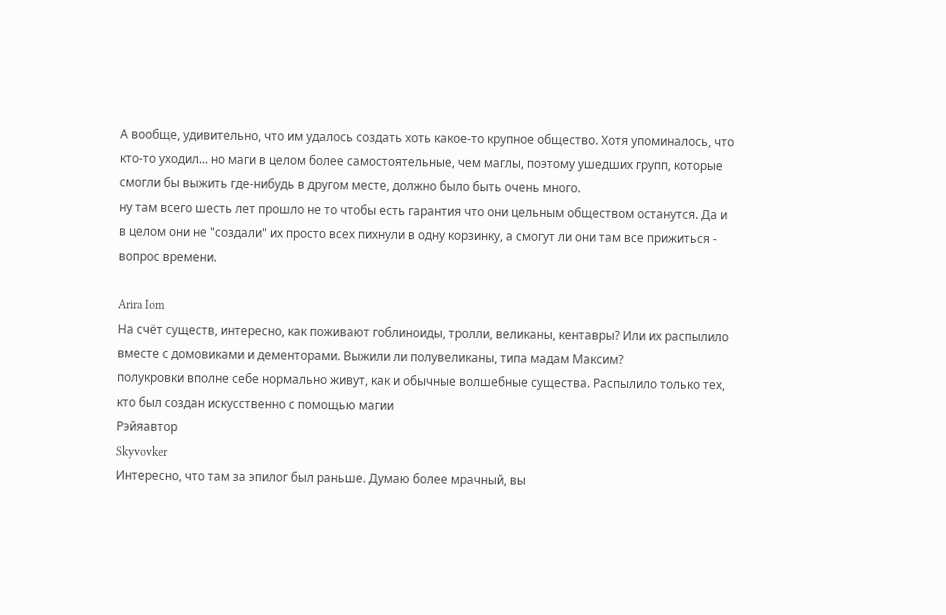А вообще, удивительно, что им удалось создать хоть какое-то крупное общество. Хотя упоминалось, что кто-то уходил... но маги в целом более самостоятельные, чем маглы, поэтому ушедших групп, которые смогли бы выжить где-нибудь в другом месте, должно было быть очень много.
ну там всего шесть лет прошло не то чтобы есть гарантия что они цельным обществом останутся. Да и в целом они не "создали" их просто всех пихнули в одну корзинку, а смогут ли они там все прижиться - вопрос времени.

Arira Iom
На счëт существ, интересно, как поживают гоблиноиды, тролли, великаны, кентавры? Или их распылило вместе с домовиками и дементорами. Выжили ли полувеликаны, типа мадам Максим?
полукровки вполне себе нормально живут, как и обычные волшебные существа. Распылило только тех, кто был создан искусственно с помощью магии
Рэйяавтор
Skyvovker
Интересно, что там за эпилог был раньше. Думаю более мрачный, вы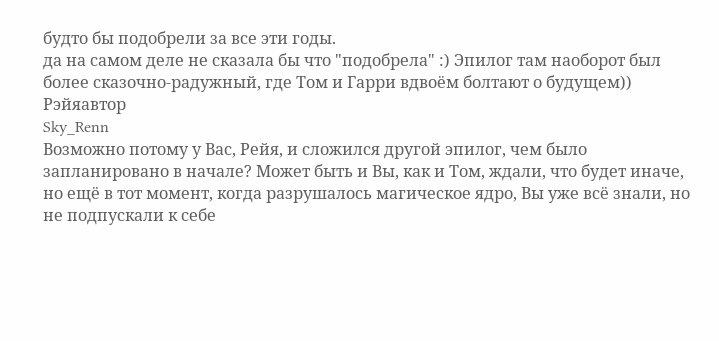будто бы подобрели за все эти годы.
да на самом деле не сказала бы что "подобрела" :) Эпилог там наоборот был более сказочно-радужный, где Том и Гарри вдвоём болтают о будущем))
Рэйяавтор
Sky_Renn
Возможно потому у Вас, Рейя, и сложился другой эпилог, чем было запланировано в начале? Может быть и Вы, как и Том, ждали, что будет иначе, но ещё в тот момент, когда разрушалось магическое ядро, Вы уже всё знали, но не подпускали к себе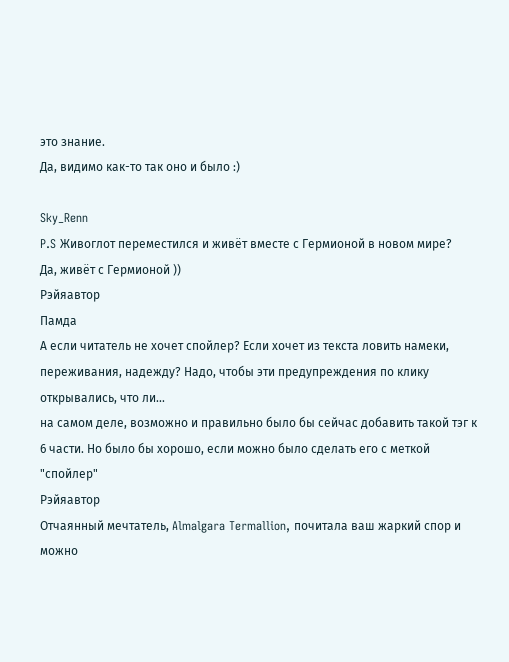это знание.
Да, видимо как-то так оно и было :)

Sky_Renn
P.S Живоглот переместился и живёт вместе с Гермионой в новом мире?
Да, живёт с Гермионой ))
Рэйяавтор
Памда
А если читатель не хочет спойлер? Если хочет из текста ловить намеки, переживания, надежду? Надо, чтобы эти предупреждения по клику открывались, что ли...
на самом деле, возможно и правильно было бы сейчас добавить такой тэг к 6 части. Но было бы хорошо, если можно было сделать его с меткой "спойлер"
Рэйяавтор
Отчаянный мечтатель, Almalgara Termallion, почитала ваш жаркий спор и можно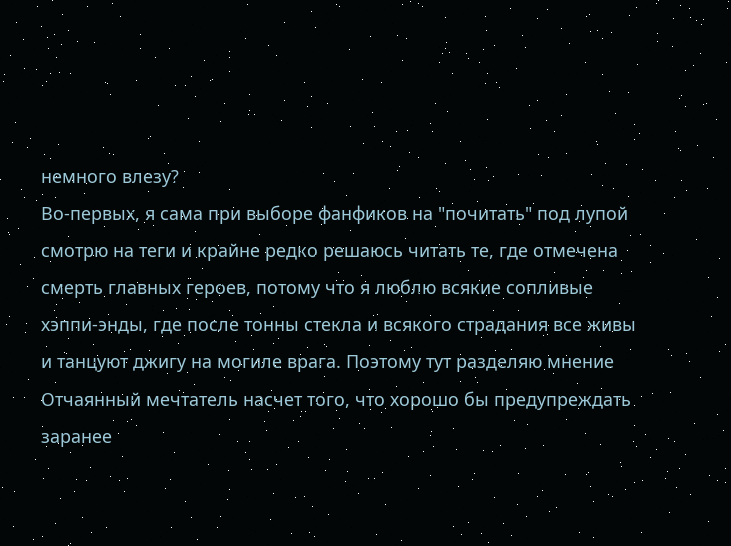немного влезу?
Во-первых, я сама при выборе фанфиков на "почитать" под лупой смотрю на теги и крайне редко решаюсь читать те, где отмечена смерть главных героев, потому что я люблю всякие сопливые хэппи-энды, где после тонны стекла и всякого страдания все живы и танцуют джигу на могиле врага. Поэтому тут разделяю мнение Отчаянный мечтатель насчет того, что хорошо бы предупреждать заранее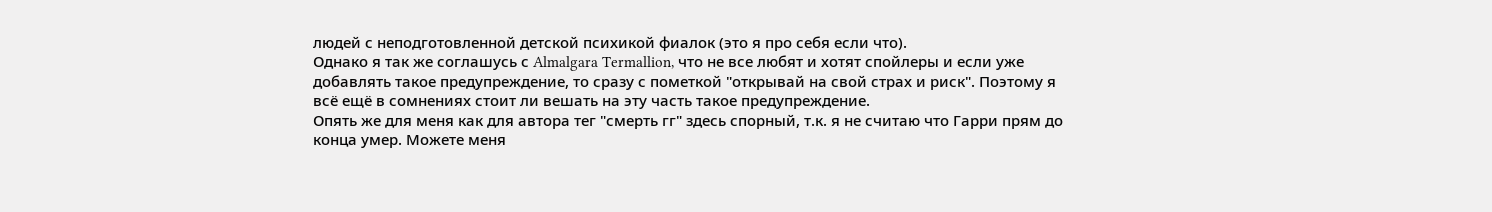людей с неподготовленной детской психикой фиалок (это я про себя если что).
Однако я так же соглашусь с Almalgara Termallion, что не все любят и хотят спойлеры и если уже добавлять такое предупреждение, то сразу с пометкой "открывай на свой страх и риск". Поэтому я всё ещё в сомнениях стоит ли вешать на эту часть такое предупреждение.
Опять же для меня как для автора тег "смерть гг" здесь спорный, т.к. я не считаю что Гарри прям до конца умер. Можете меня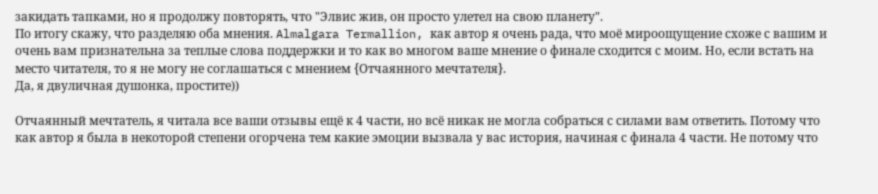закидать тапками, но я продолжу повторять, что "Элвис жив, он просто улетел на свою планету".
По итогу скажу, что разделяю оба мнения. Almalgara Termallion, как автор я очень рада, что моё мироощущение схоже с вашим и очень вам признательна за теплые слова поддержки и то как во многом ваше мнение о финале сходится с моим. Но, если встать на место читателя, то я не могу не соглашаться с мнением {Отчаянного мечтателя}.
Да, я двуличная душонка, простите))

Отчаянный мечтатель, я читала все ваши отзывы ещё к 4 части, но всё никак не могла собраться с силами вам ответить. Потому что как автор я была в некоторой степени огорчена тем какие эмоции вызвала у вас история, начиная с финала 4 части. Не потому что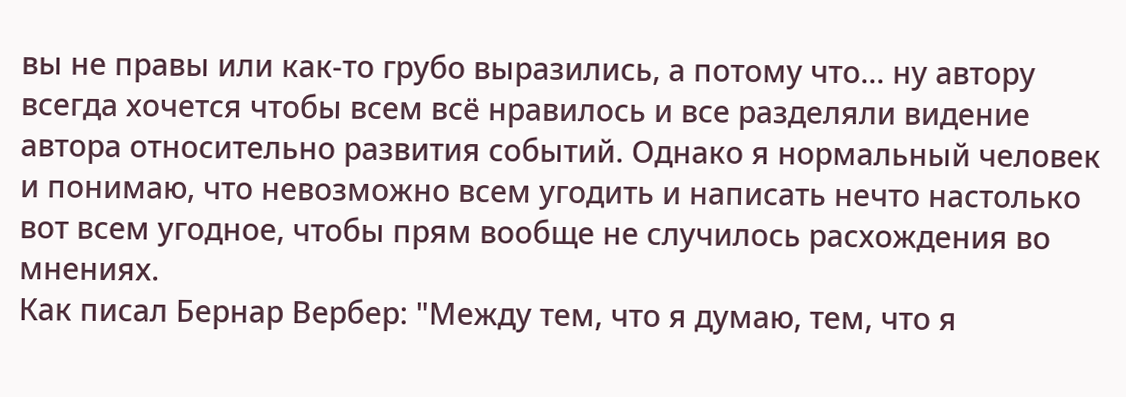вы не правы или как-то грубо выразились, а потому что... ну автору всегда хочется чтобы всем всё нравилось и все разделяли видение автора относительно развития событий. Однако я нормальный человек и понимаю, что невозможно всем угодить и написать нечто настолько вот всем угодное, чтобы прям вообще не случилось расхождения во мнениях.
Как писал Бернар Вербер: "Между тем, что я думаю, тем, что я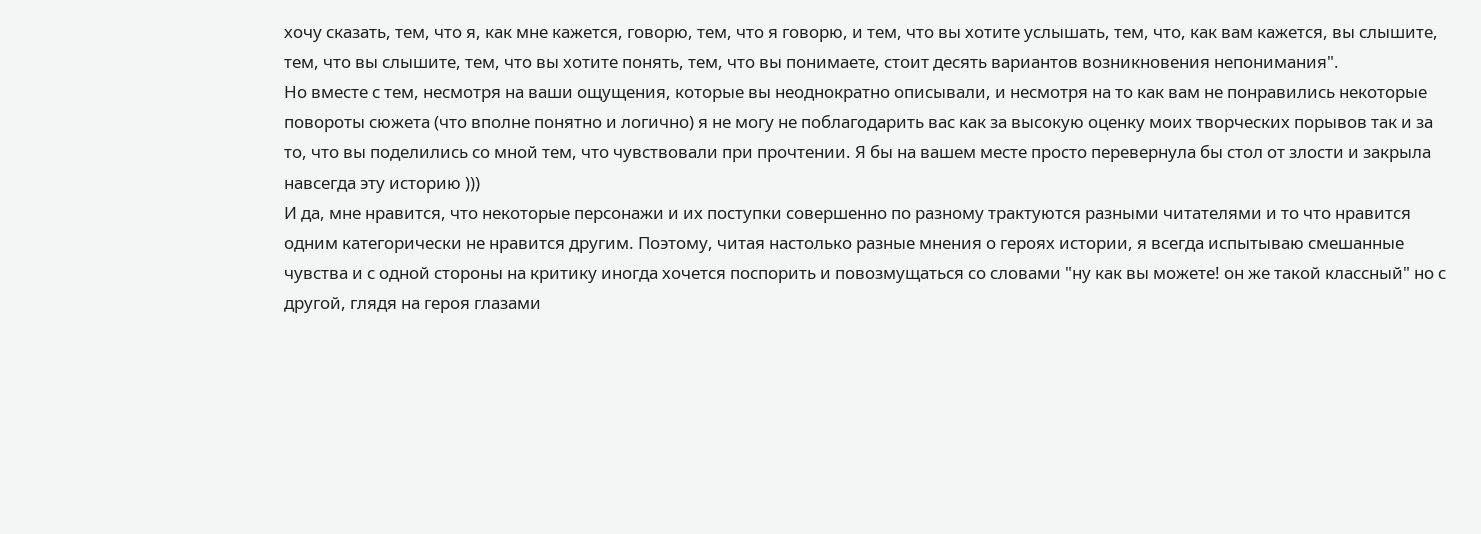хочу сказать, тем, что я, как мне кажется, говорю, тем, что я говорю, и тем, что вы хотите услышать, тем, что, как вам кажется, вы слышите, тем, что вы слышите, тем, что вы хотите понять, тем, что вы понимаете, стоит десять вариантов возникновения непонимания".
Но вместе с тем, несмотря на ваши ощущения, которые вы неоднократно описывали, и несмотря на то как вам не понравились некоторые повороты сюжета (что вполне понятно и логично) я не могу не поблагодарить вас как за высокую оценку моих творческих порывов так и за то, что вы поделились со мной тем, что чувствовали при прочтении. Я бы на вашем месте просто перевернула бы стол от злости и закрыла навсегда эту историю )))
И да, мне нравится, что некоторые персонажи и их поступки совершенно по разному трактуются разными читателями и то что нравится одним категорически не нравится другим. Поэтому, читая настолько разные мнения о героях истории, я всегда испытываю смешанные чувства и с одной стороны на критику иногда хочется поспорить и повозмущаться со словами "ну как вы можете! он же такой классный" но с другой, глядя на героя глазами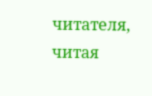читателя, читая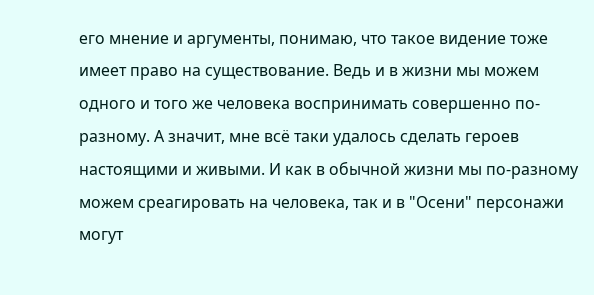его мнение и аргументы, понимаю, что такое видение тоже имеет право на существование. Ведь и в жизни мы можем одного и того же человека воспринимать совершенно по-разному. А значит, мне всё таки удалось сделать героев настоящими и живыми. И как в обычной жизни мы по-разному можем среагировать на человека, так и в "Осени" персонажи могут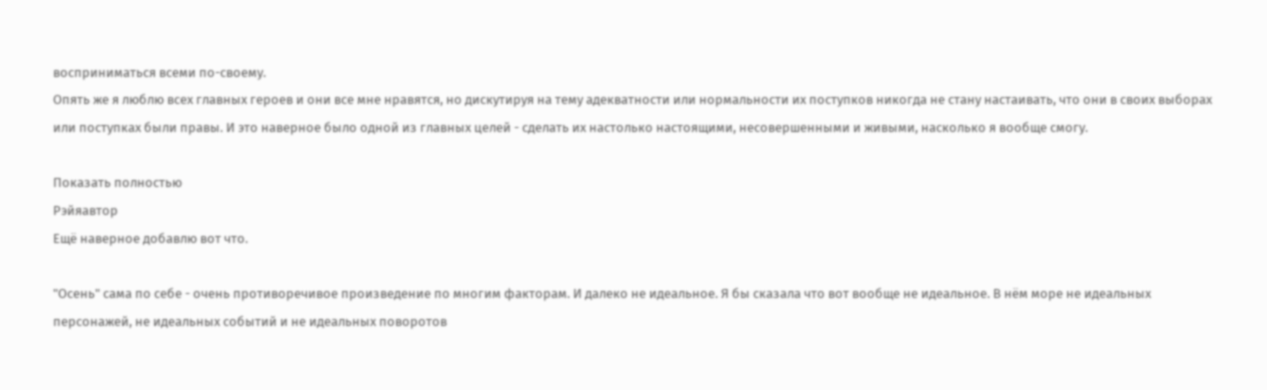восприниматься всеми по-своему.
Опять же я люблю всех главных героев и они все мне нравятся, но дискутируя на тему адекватности или нормальности их поступков никогда не стану настаивать, что они в своих выборах или поступках были правы. И это наверное было одной из главных целей - сделать их настолько настоящими, несовершенными и живыми, насколько я вообще смогу.

Показать полностью
Рэйяавтор
Ещё наверное добавлю вот что.

"Осень" сама по себе - очень противоречивое произведение по многим факторам. И далеко не идеальное. Я бы сказала что вот вообще не идеальное. В нём море не идеальных персонажей, не идеальных событий и не идеальных поворотов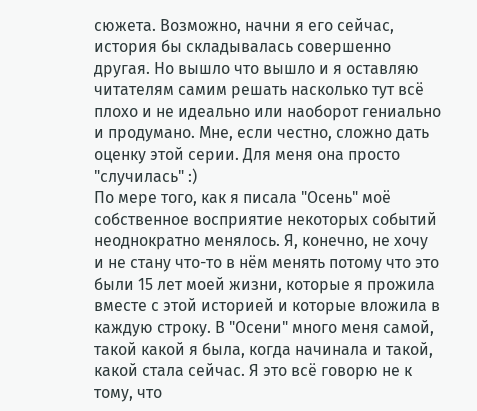сюжета. Возможно, начни я его сейчас, история бы складывалась совершенно другая. Но вышло что вышло и я оставляю читателям самим решать насколько тут всё плохо и не идеально или наоборот гениально и продумано. Мне, если честно, сложно дать оценку этой серии. Для меня она просто "случилась" :)
По мере того, как я писала "Осень" моё собственное восприятие некоторых событий неоднократно менялось. Я, конечно, не хочу и не стану что-то в нём менять потому что это были 15 лет моей жизни, которые я прожила вместе с этой историей и которые вложила в каждую строку. В "Осени" много меня самой, такой какой я была, когда начинала и такой, какой стала сейчас. Я это всё говорю не к тому, что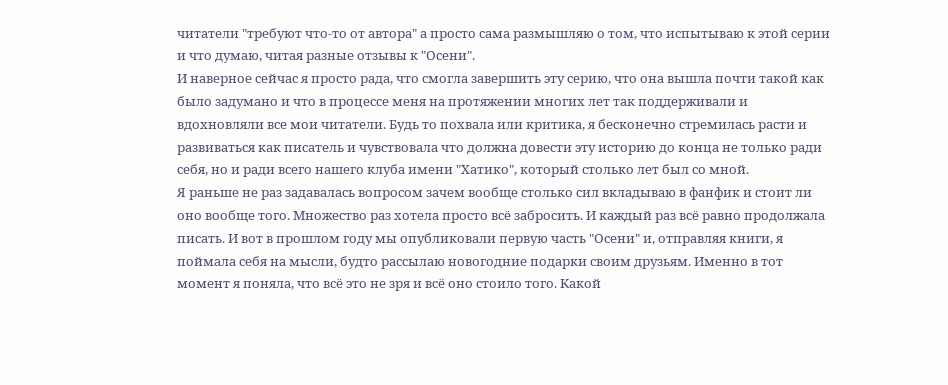читатели "требуют что-то от автора" а просто сама размышляю о том, что испытываю к этой серии и что думаю, читая разные отзывы к "Осени".
И наверное сейчас я просто рада, что смогла завершить эту серию, что она вышла почти такой как было задумано и что в процессе меня на протяжении многих лет так поддерживали и вдохновляли все мои читатели. Будь то похвала или критика, я бесконечно стремилась расти и развиваться как писатель и чувствовала что должна довести эту историю до конца не только ради себя, но и ради всего нашего клуба имени "Хатико", который столько лет был со мной.
Я раньше не раз задавалась вопросом зачем вообще столько сил вкладываю в фанфик и стоит ли оно вообще того. Множество раз хотела просто всё забросить. И каждый раз всё равно продолжала писать. И вот в прошлом году мы опубликовали первую часть "Осени" и, отправляя книги, я поймала себя на мысли, будто рассылаю новогодние подарки своим друзьям. Именно в тот момент я поняла, что всё это не зря и всё оно стоило того. Какой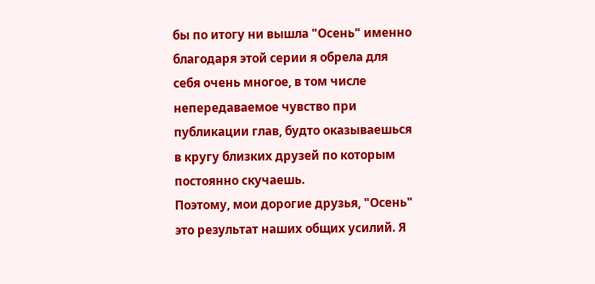бы по итогу ни вышла "Осень" именно благодаря этой серии я обрела для себя очень многое, в том числе непередаваемое чувство при публикации глав, будто оказываешься в кругу близких друзей по которым постоянно скучаешь.
Поэтому, мои дорогие друзья, "Осень" это результат наших общих усилий. Я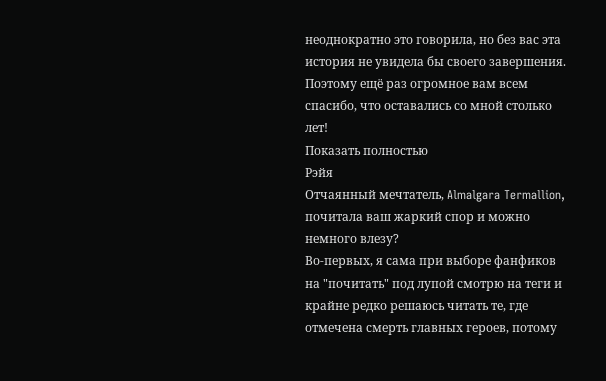неоднократно это говорила, но без вас эта история не увидела бы своего завершения.
Поэтому ещё раз огромное вам всем спасибо, что оставались со мной столько лет!
Показать полностью
Рэйя
Отчаянный мечтатель, Almalgara Termallion, почитала ваш жаркий спор и можно немного влезу?
Во-первых, я сама при выборе фанфиков на "почитать" под лупой смотрю на теги и крайне редко решаюсь читать те, где отмечена смерть главных героев, потому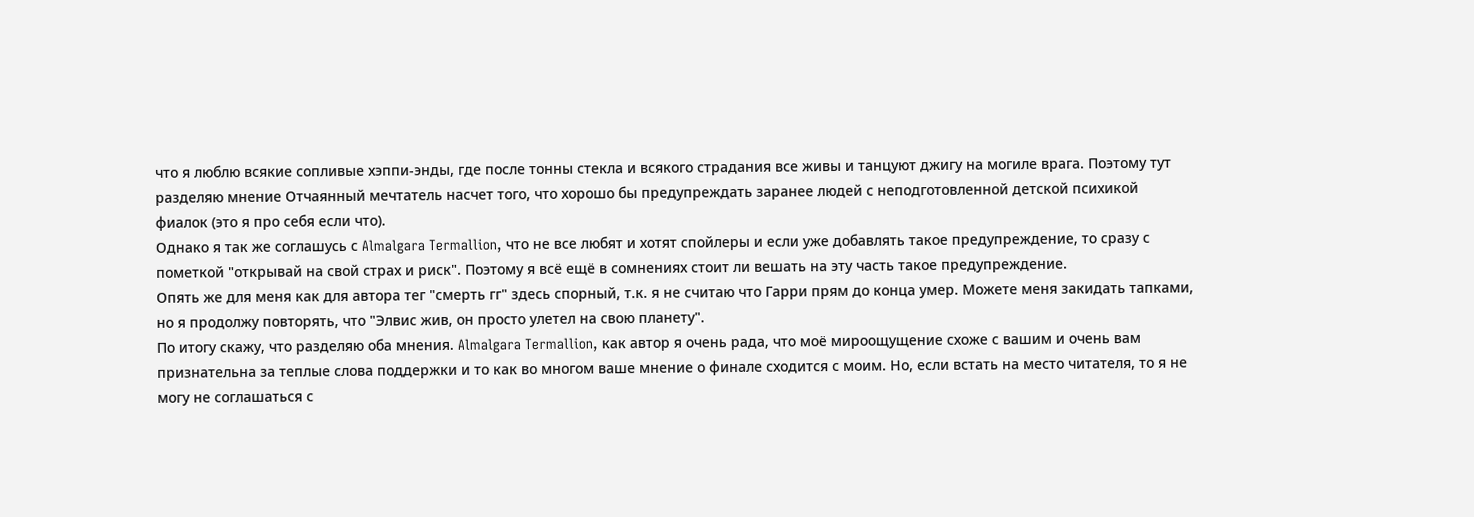что я люблю всякие сопливые хэппи-энды, где после тонны стекла и всякого страдания все живы и танцуют джигу на могиле врага. Поэтому тут разделяю мнение Отчаянный мечтатель насчет того, что хорошо бы предупреждать заранее людей с неподготовленной детской психикой фиалок (это я про себя если что).
Однако я так же соглашусь с Almalgara Termallion, что не все любят и хотят спойлеры и если уже добавлять такое предупреждение, то сразу с пометкой "открывай на свой страх и риск". Поэтому я всё ещё в сомнениях стоит ли вешать на эту часть такое предупреждение.
Опять же для меня как для автора тег "смерть гг" здесь спорный, т.к. я не считаю что Гарри прям до конца умер. Можете меня закидать тапками, но я продолжу повторять, что "Элвис жив, он просто улетел на свою планету".
По итогу скажу, что разделяю оба мнения. Almalgara Termallion, как автор я очень рада, что моё мироощущение схоже с вашим и очень вам признательна за теплые слова поддержки и то как во многом ваше мнение о финале сходится с моим. Но, если встать на место читателя, то я не могу не соглашаться с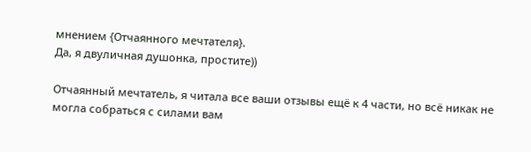мнением {Отчаянного мечтателя}.
Да, я двуличная душонка, простите))

Отчаянный мечтатель, я читала все ваши отзывы ещё к 4 части, но всё никак не могла собраться с силами вам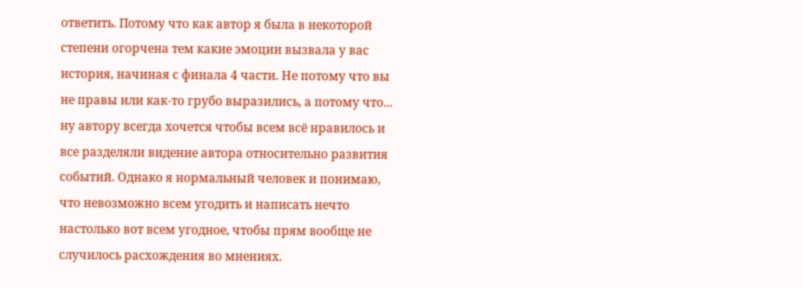ответить. Потому что как автор я была в некоторой степени огорчена тем какие эмоции вызвала у вас история, начиная с финала 4 части. Не потому что вы не правы или как-то грубо выразились, а потому что... ну автору всегда хочется чтобы всем всё нравилось и все разделяли видение автора относительно развития событий. Однако я нормальный человек и понимаю, что невозможно всем угодить и написать нечто настолько вот всем угодное, чтобы прям вообще не случилось расхождения во мнениях.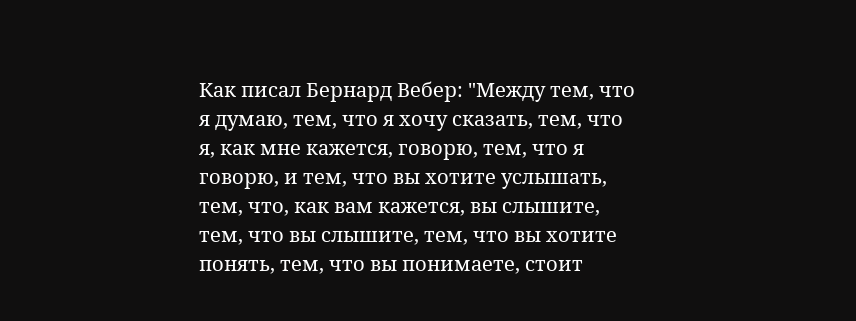Как писал Бернард Вебер: "Между тем, что я думаю, тем, что я хочу сказать, тем, что я, как мне кажется, говорю, тем, что я говорю, и тем, что вы хотите услышать, тем, что, как вам кажется, вы слышите, тем, что вы слышите, тем, что вы хотите понять, тем, что вы понимаете, стоит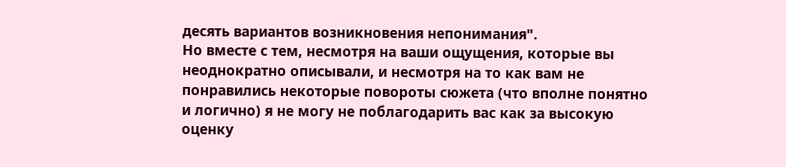десять вариантов возникновения непонимания".
Но вместе с тем, несмотря на ваши ощущения, которые вы неоднократно описывали, и несмотря на то как вам не понравились некоторые повороты сюжета (что вполне понятно и логично) я не могу не поблагодарить вас как за высокую оценку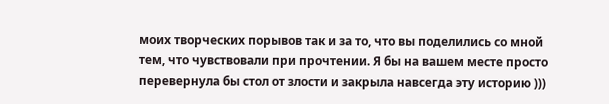моих творческих порывов так и за то, что вы поделились со мной тем, что чувствовали при прочтении. Я бы на вашем месте просто перевернула бы стол от злости и закрыла навсегда эту историю )))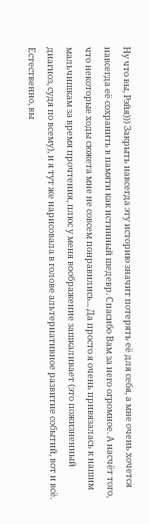Ну что вы, Рэйя))) Закрыть навсегда эту историю значит потерять её для себя, а мне очень хочется навсегда её сохранить в памяти как истинный шедевр. Спасибо Вам за него огромное. А насчёт того, что некоторые ходы сюжета мне не совсем понравились... Да просто я очень привязалась к нашим мальчишкам за время прочтения, плюс у меня воображение зашкаливает (это пожизненный диагноз, судя по всему), и я тут же нарисовала в голове альтернативное развитие событий, вот и всё. Естественно, вы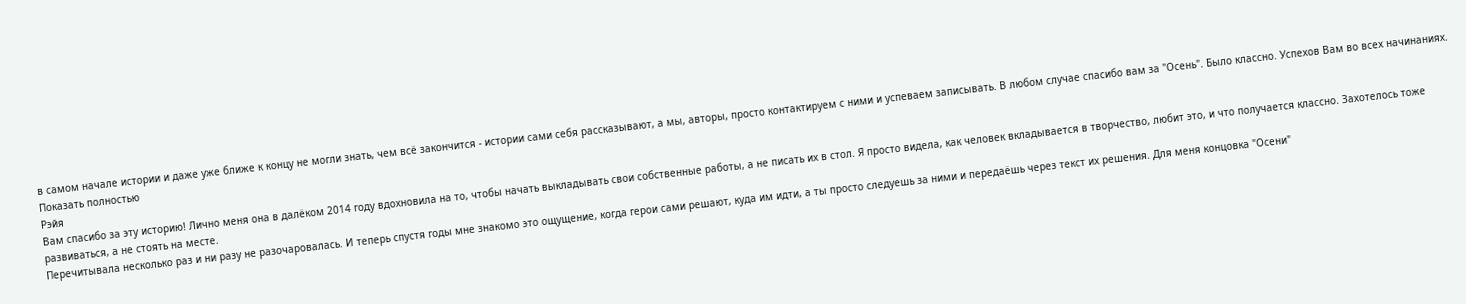в самом начале истории и даже уже ближе к концу не могли знать, чем всё закончится - истории сами себя рассказывают, а мы, авторы, просто контактируем с ними и успеваем записывать. В любом случае спасибо вам за "Осень". Было классно. Успехов Вам во всех начинаниях.
Показать полностью
Рэйя
Вам спасибо за эту историю! Лично меня она в далёком 2014 году вдохновила на то, чтобы начать выкладывать свои собственные работы, а не писать их в стол. Я просто видела, как человек вкладывается в творчество, любит это, и что получается классно. Захотелось тоже развиваться, а не стоять на месте.
Перечитывала несколько раз и ни разу не разочаровалась. И теперь спустя годы мне знакомо это ощущение, когда герои сами решают, куда им идти, а ты просто следуешь за ними и передаёшь через текст их решения. Для меня концовка "Осени"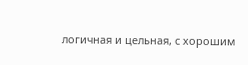логичная и цельная, с хорошим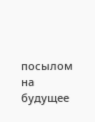посылом на будущее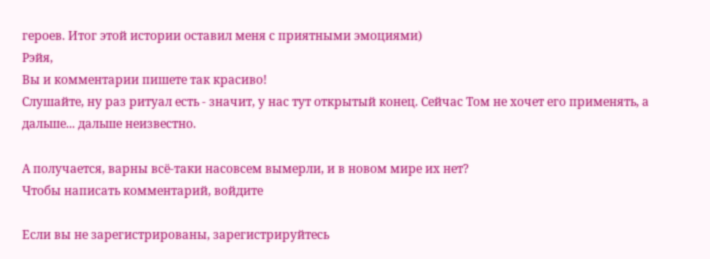героев. Итог этой истории оставил меня с приятными эмоциями)
Рэйя,
Вы и комментарии пишете так красиво!
Слушайте, ну раз ритуал есть - значит, у нас тут открытый конец. Сейчас Том не хочет его применять, а дальше... дальше неизвестно.

А получается, варны всё-таки насовсем вымерли, и в новом мире их нет?
Чтобы написать комментарий, войдите

Если вы не зарегистрированы, зарегистрируйтесь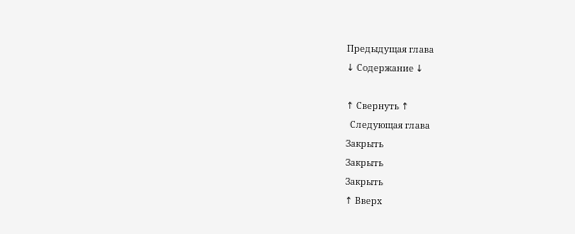Предыдущая глава
↓ Содержание ↓

↑ Свернуть ↑
  Следующая глава
Закрыть
Закрыть
Закрыть
↑ Вверх